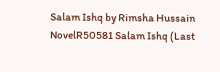Salam Ishq by Rimsha Hussain NovelR50581 Salam Ishq (Last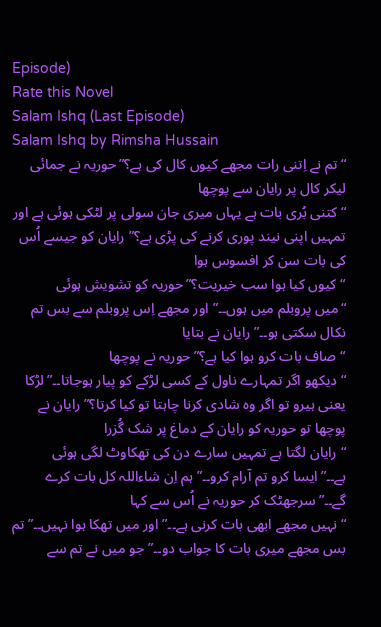Episode)
Rate this Novel
Salam Ishq (Last Episode)
Salam Ishq by Rimsha Hussain
“تم نے اِتنی رات مجھے کیوں کال کی ہے؟”حوریہ نے جمائی لیکر کال پر رایان سے پوچھا
“کتنی بُری بات ہے یہاں میری جان سولی پر لٹکی ہوئی ہے اور تمہیں اپنی نیند پوری کرنے کی پڑی ہے؟”رایان کو جیسے اُس کی بات سن کر افسوس ہوا
“کیوں کیا ہوا سب خیریت؟”حوریہ کو تشویش ہوئی
“میں پروبلم میں ہوں۔۔”اور مجھے اِس پروبلم سے بس تم نکال سکتی ہو۔۔”رایان نے بتایا
“صاف بات کرو ہوا کیا ہے؟”حوریہ نے پوچھا
“دیکھو اگر تمہارے ناول کے کسی لڑکے کو پیار ہوجاتا۔۔”لڑکا یعنی ہیرو تو اگر وہ شادی کرنا چاہتا تو کیا کرتا؟”رایان نے پوچھا تو حوریہ کو رایان کے دماغ پر شک گُزرا
“رایان لگتا ہے تمہیں سارے دن کی تھکاوٹ لگی ہوئی ہے۔۔”ایسا کرو تم آرام کرو۔۔”ہم اِن شاءاللہ کل بات کرے گے۔۔”سرجھٹک کر حوریہ نے اُس سے کہا
“نہیں مجھے ابھی بات کرنی ہے۔۔”اور میں تھکا ہوا نہیں۔۔”تم بس مجھے میری بات کا جواب دو۔۔”جو میں نے تم سے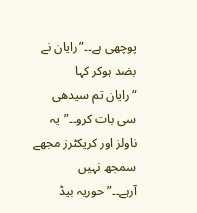پوچھی ہے۔۔”رایان نے بضد ہوکر کہا
“رایان تم سیدھی سی بات کرو۔۔”یہ ناولز اور کریکٹرز مجھے سمجھ نہیں آرہے۔۔”حوریہ بیڈ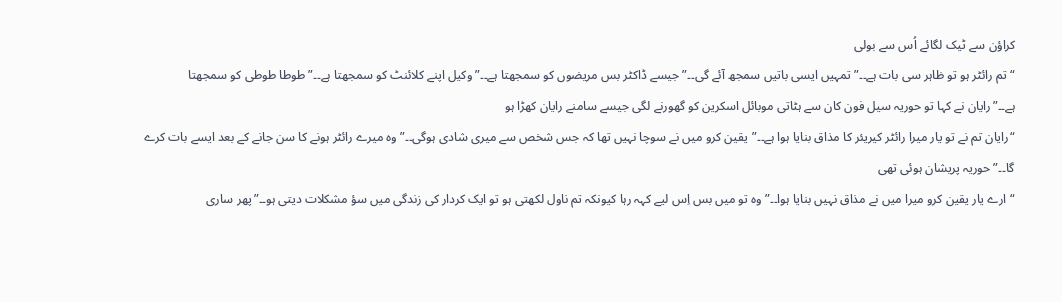کراؤن سے ٹیک لگائے اُس سے بولی
“تم رائٹر ہو تو ظاہر سی بات ہے۔۔”تمہیں ایسی باتیں سمجھ آئے گی۔۔”جیسے ڈاکٹر بس مریضوں کو سمجھتا ہے۔۔”وکیل اپنے کلائنٹ کو سمجھتا ہے۔۔”طوطا طوطی کو سمجھتا ہے۔۔”رایان نے کہا تو حوریہ سیل فون کان سے ہٹاتی موبائل اسکرین کو گھورنے لگی جیسے سامنے رایان کھڑا ہو
“رایان تم نے تو یار میرا رائٹر کیریئر کا مذاق بنایا ہوا ہے۔۔”یقین کرو میں نے سوچا نہیں تھا کہ جس شخص سے میری شادی ہوگی۔۔”وہ میرے رائٹر ہونے کا سن جانے کے بعد ایسے بات کرے گا۔۔”حوریہ پریشان ہوئی تھی
“ارے یار یقین کرو میرا میں نے مذاق نہیں بنایا ہوا۔۔”وہ تو میں بس اِس لیے کہہ رہا کیونکہ تم ناول لکھتی ہو تو ایک کردار کی زندگی میں سؤ مشکلات دیتی ہو۔۔”پھر ساری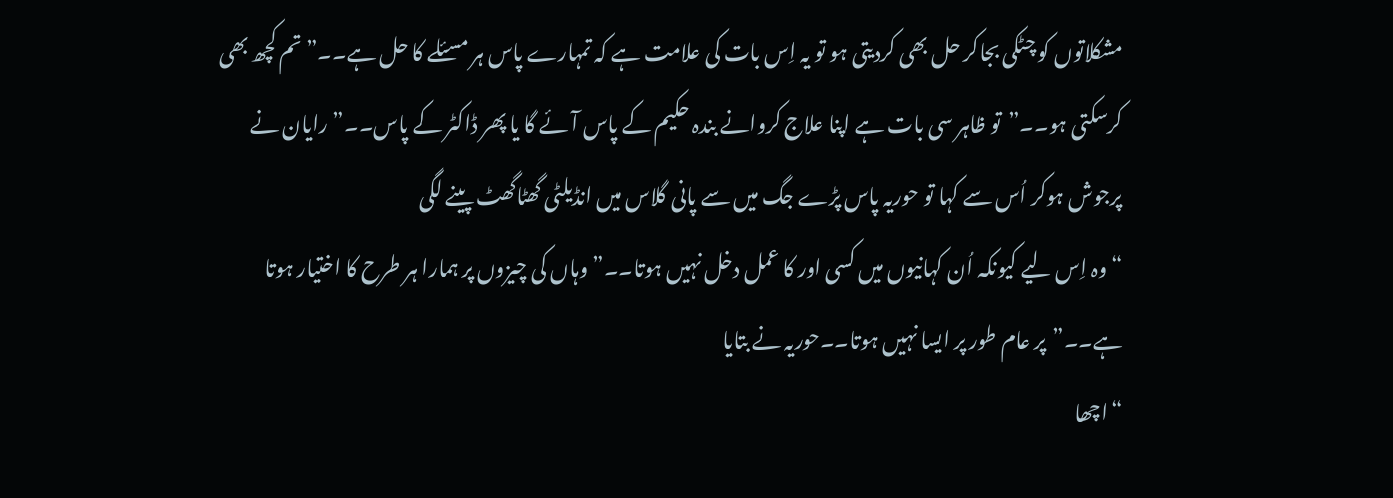مشکلاتوں کو چٹکی بجاکر حل بھی کردیتی ہو تو یہ اِس بات کی علامت ہے کہ تمہارے پاس ہر مسئلے کا حل ہے۔۔”تم کچھ بھی کرسکتی ہو۔۔”تو ظاہر سی بات ہے اپنا علاج کروانے بندہ حکیم کے پاس آئے گا یا پھر ڈاکٹر کے پاس۔۔”رایان نے پرجوش ہوکر اُس سے کہا تو حوریہ پاس پڑے جگ میں سے پانی گلاس میں انڈیلٹی گھٹاگھٹ پینے لگی
“وہ اِس لیے کیونکہ اُن کہانیوں میں کسی اور کا عمل دخل نہیں ہوتا۔۔”وہاں کی چیزوں پر ہمارا ہر طرح کا اختیار ہوتا ہے۔۔”پر عام طور پر ایسا نہیں ہوتا۔۔حوریہ نے بتایا
“اچھا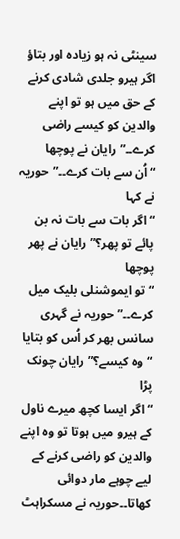سینٹی نہ ہو زیادہ اور بتاؤ اگر ہیرو جلدی شادی کرنے کے حق میں ہو تو اپنے والدین کو کیسے راضی کرے۔۔”رایان نے پوچھا
“اُن سے بات کرے۔۔”حوریہ نے کہا
“اگر بات سے بات نہ بن پائے تو پھر؟”رایان نے پھر پوچھا
“تو ایموشنلی بلیک میل کرے۔۔”حوریہ نے گہری سانس بھر کر اُس کو بتایا
“وہ کیسے؟”رایان چونک پڑا
“اگر ایسا کچھ میرے ناول کے ہیرو میں ہوتا تو وہ اپنے والدین کو راضی کرنے کے لیے چوہے مار دوائی کھاتا۔۔حوریہ نے مسکراہٹ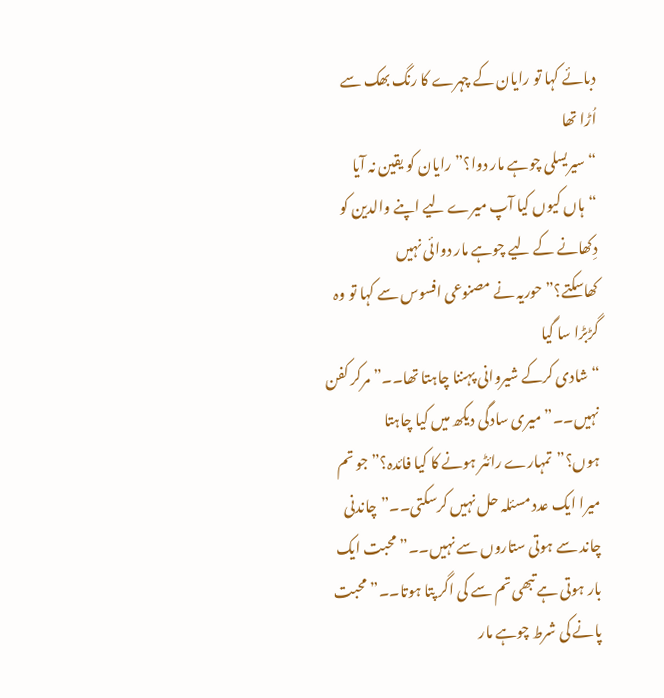دبائے کہا تو رایان کے چہرے کا رنگ بھک سے اُڑا تھا
“سیریسلی چوہے مار دوا؟”رایان کو یقین نہ آیا
“ہاں کیوں کیا آپ میرے لیے اپنے والدین کو دِکھانے کے لیے چوہے مار دوائی نہیں کھاسکتے؟”حوریہ نے مصنوعی افسوس سے کہا تو وہ گڑبڑا سا گیا
“شادی کرکے شیروانی پہننا چاہتا تھا۔۔”مرکر کفن نہیں۔۔”میری سادگی دیکھ میں کیا چاہتا ہوں؟”تمہارے رائٹر ہونے کا کیا فائدہ؟”جو تم میرا ایک عدد مسئلہ حل نہیں کرسکتی۔۔”چاندنی چاند سے ہوتی ستاروں سے نہیں۔۔”محبت ایک بار ہوتی ہے تبھی تم سے کی اگر پتا ہوتا۔۔”محبت پانے کی شرط چوہے مار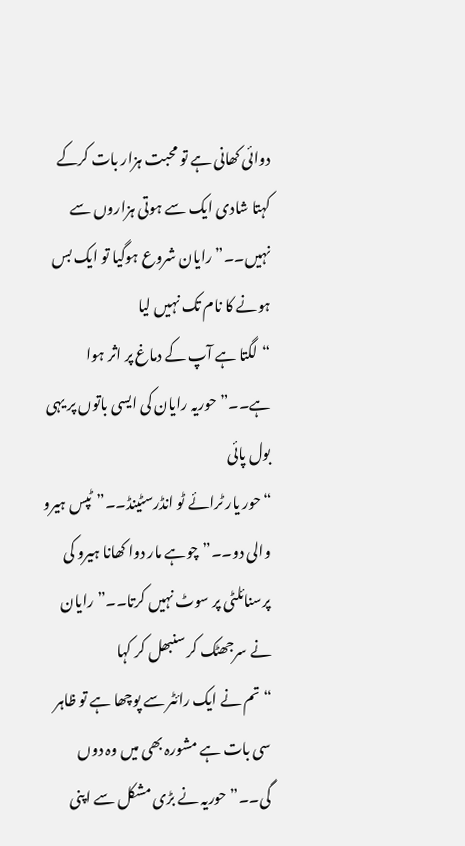دوائی کھانی ہے تو محبت ہزار بات کرکے کہتا شادی ایک سے ہوتی ہزاروں سے نہیں۔۔”رایان شروع ہوگیا تو ایک بس ہونے کا نام تک نہیں لیا
“لگتا ہے آپ کے دماغ پر اثر ہوا ہے۔۔”حوریہ رایان کی ایسی باتوں پر یہی بول پائی
“حور یار ٹرائے ٹو انڈرسٹینڈ۔۔”ٹپس ہیرو والی دو۔۔”چوہے مار دوا کھانا ہیرو کی پرسنائلٹی پر سوٹ نہیں کرتا۔۔”رایان نے سرجھٹک کر سنبھل کر کہا
“تم نے ایک رائٹر سے پوچھا ہے تو ظاہر سی بات ہے مشورہ بھی میں وہ دوں گی۔۔”حوریہ نے بڑی مشکل سے اپنی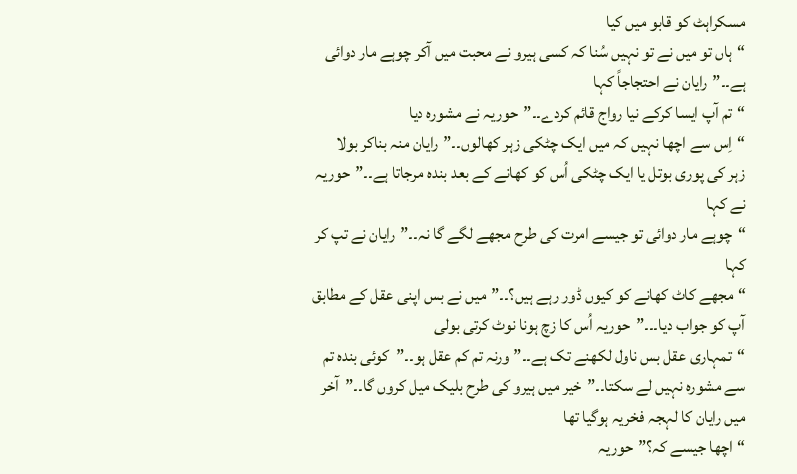مسکراہٹ کو قابو میں کیا
“ہاں تو میں نے تو نہیں سُنا کہ کسی ہیرو نے محبت میں آکر چوہے مار دوائی ہے۔۔”رایان نے احتجاجاً کہا
“تم آپ ایسا کرکے نیا رواج قائم کردے۔۔”حوریہ نے مشورہ دیا
“اِس سے اچھا نہیں کہ میں ایک چٹکی زہر کھالوں۔۔”رایان منہ بناکر بولا
زہر کی پوری بوتل یا ایک چٹکی اُس کو کھانے کے بعد بندہ مرجاتا ہے۔۔”حوریہ نے کہا
“چوہے مار دوائی تو جیسے امرت کی طرح مجھے لگے گا نہ۔۔”رایان نے تپ کر کہا
“مجھے کاٹ کھانے کو کیوں ڈور رہے ہیں؟۔۔”میں نے بس اپنی عقل کے مطابق آپ کو جواب دیا۔۔۔”حوریہ اُس کا زچ ہونا نوٹ کرتی بولی
“تمہاری عقل بس ناول لکھنے تک ہے۔۔”ورنہ تم کم عقل ہو۔۔”کوئی بندہ تم سے مشورہ نہیں لے سکتا۔۔”خیر میں ہیرو کی طرح بلیک میل کروں گا۔۔”آخر میں رایان کا لہجہ فخریہ ہوگیا تھا
“اچھا جیسے کہ؟”حوریہ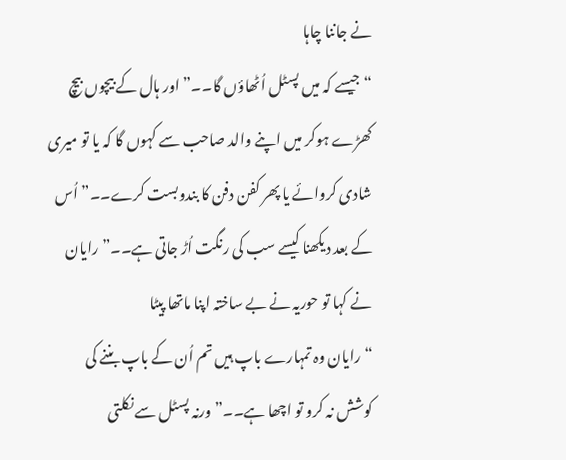نے جاننا چاہا
“جیسے کہ میں پسٹل اُٹھاؤں گا۔۔”اور ہال کے بیچوں بیچ کھڑے ہوکر میں اپنے والد صاحب سے کہوں گا کہ یا تو میری شادی کروائے یا پھر کفن دفن کا بندوبست کرے۔۔”اُس کے بعد دیکھنا کیسے سب کی رنگت اُڑ جاتی ہے۔۔”رایان نے کہا تو حوریہ نے بے ساختہ اپنا ماتھا پیٹا
“رایان وہ تمہارے باپ ہیں تم اُن کے باپ بننے کی کوشش نہ کرو تو اچھا ہے۔۔”ورنہ پسٹل سے نکلتی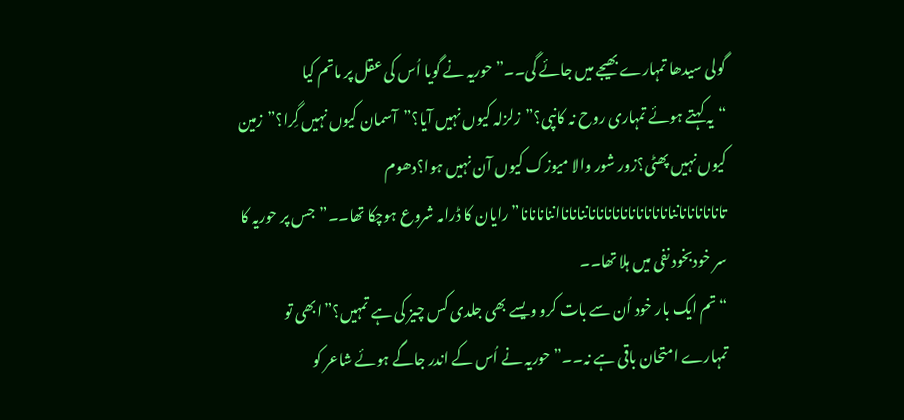گولی سیدھا تمہارے بھیجے میں جائے گی۔۔”حوریہ نے گویا اُس کی عقل پر ماتم کیا
“یہ کہتے ہوئے تمہاری روح نہ کانپی؟”زلزلہ کیوں نہیں آیا؟”آسمان کیوں نہیں گِرا؟”زمین کیوں نہیں پھٹی؟زور شور والا میوزک کیوں آن نہیں ہوا؟دھوم تانانانانانانناناناناناناناناناناناننانانااننانانانا”رایان کا ڈرامہ شروع ہوچکا تھا۔۔”جس پر حوریہ کا سر خودبخود نفی میں ہلا تھا۔۔
“تم ایک بار خود اُن سے بات کرو ویسے بھی جلدی کس چیز کی ہے تمہیں؟”ابھی تو تمہارے امتحان باقی ہے نہ۔۔”حوریہ نے اُس کے اندر جاگے ہوئے شاعر کو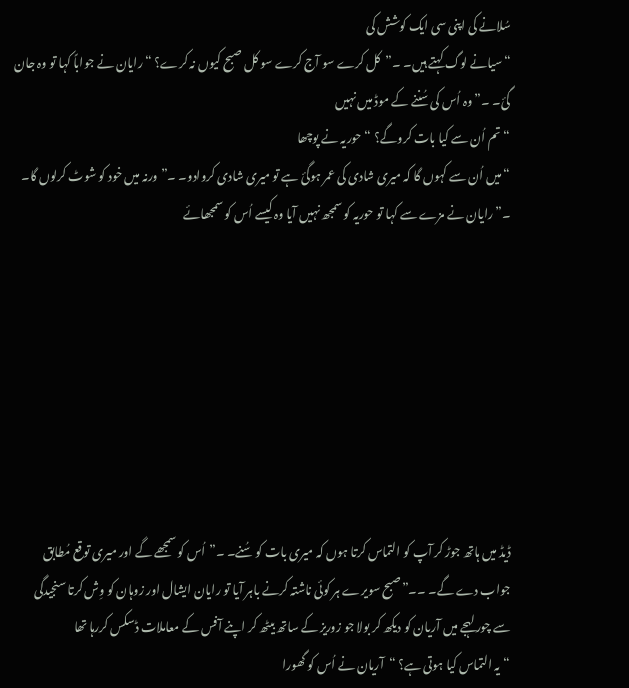سُلانے کی اپنی سی ایک کوشش کی
“سیانے لوگ کہتے ہیں۔ ۔”کل کرے سو آج کرے سو کل صبح کیوں نہ کرے؟ “رایان نے جواباً کہا تو وہ جان گئ۔ ۔”وہ اُس کی سُننے کے موڈ میں نہیں
“تم اُن سے کیا بات کروگے؟ “حوریہ نے پوچھا
“میں اُن سے کہوں گا کہ میری شادی کی عمر ہوگئ ہے تو میری شادی کروادو۔ ۔”ورنہ میں خود کو شوٹ کرلوں گا۔ ۔”رایان نے مزے سے کہا تو حوریہ کو سمجھ نہیں آیا وہ کیسے اُس کو سمجھائے








ڈیڈ میں ہاتھ جوڑ کر آپ کو التماس کرتا ہوں کہ میری بات کو سُنے۔ ۔”اُس کو سمجھے گے اور میری توقع مُطابق جواب دے گے۔ ۔۔”صبح سویرے ہر کوئی ناشتہ کرنے باہر آیا تو رایان ایشال اور زوہان کو وِش کرتا سنجیدگی سے چور لہجے میں آریان کو دیکھ کر بولا جو زوریز کے ساتھ بیٹھ کر اپنے آفس کے معاملات ڈسکس کررہا تھا
“یہ التماس کیا ہوتی ہے؟ “آریان نے اُس کو گھورا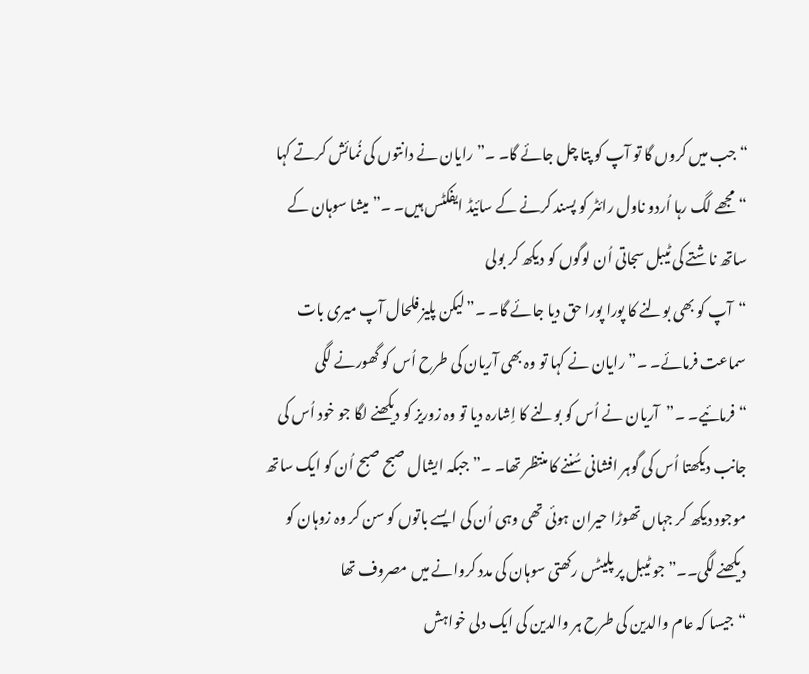“جب میں کروں گا تو آپ کو پتا چل جائے گا۔ ۔”رایان نے دانتوں کی نُمائش کرتے کہا
“مجھے لگ رہا اُردو ناول رائٹر کو پسند کرنے کے سائیڈ ایفکٹس ہیں۔ ۔”میشا سوہان کے ساتھ ناشتے کی ٹیبل سجاتی اُن لوگوں کو دیکھ کر بولی
“آپ کو بھی بولنے کا پورا پورا حق دیا جائے گا۔ ۔”لیکن پلیز فلحال آپ میری بات سماعت فرمائے۔ ۔”رایان نے کہا تو وہ بھی آریان کی طرح اُس کو گھورنے لگی
“فرمائیے۔ ۔”آریان نے اُس کو بولنے کا اِشارہ دیا تو وہ زوریز کو دیکھنے لگا جو خود اُس کی جانب دیکھتا اُس کی گوہر افشانی سُننے کا منتظر تھا۔ ۔”جبکہ ایشال صبح صبح اُن کو ایک ساتھ موجود دیکھ کر جہاں تھوڑا حیران ہوئی تھی وہی اُن کی ایسے باتوں کو سن کر وہ زوہان کو دیکھنے لگی۔۔”جو ٹیبل پر پلیٹس رکھتی سوہان کی مدد کروانے میں مصروف تھا
“جیسا کہ عام والدین کی طرح ہر والدین کی ایک دلی خواہش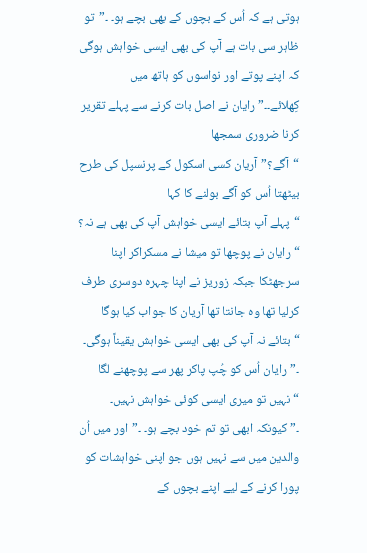ہوتی ہے کہ اُس کے بچوں کے بھی بچے ہو۔ ۔”تو ظاہر سی بات ہے آپ کی بھی ایسی خواہش ہوگی کہ اپنے پوتے اور نواسوں کو ہاتھ میں کِھلائے۔۔”رایان نے اصل بات کرنے سے پہلے تقریر کرنا ضروری سمجھا
“آگے؟”آریان کسی اسکول کے پرنسپل کی طرح بیٹھتا اُس کو آگے بولنے کا کہا
“پہلے آپ بتائے ایسی خواہش آپ کی بھی ہے نہ؟ “رایان نے پوچھا تو میشا نے مسکراکر اپنا سرجھٹکا جبکہ زوریز نے اپنا چہرہ دوسری طرف کرلیا تھا وہ جانتا تھا آریان کا جواب کیا ہوگا
“بتائے نہ آپ کی بھی ایسی خواہش یقیناً ہوگی۔ ۔”رایان اُس کو چُپ پاکر پھر سے پوچھنے لگا
“نہیں تو میری ایسی کوئی خواہش نہیں۔ ۔”کیونکہ ابھی تو تم خود بچے ہو۔ ۔”اور میں اُن والدین میں سے نہیں ہوں جو اپنی خواہشات کو پورا کرنے کے لیے اپنے بچوں کے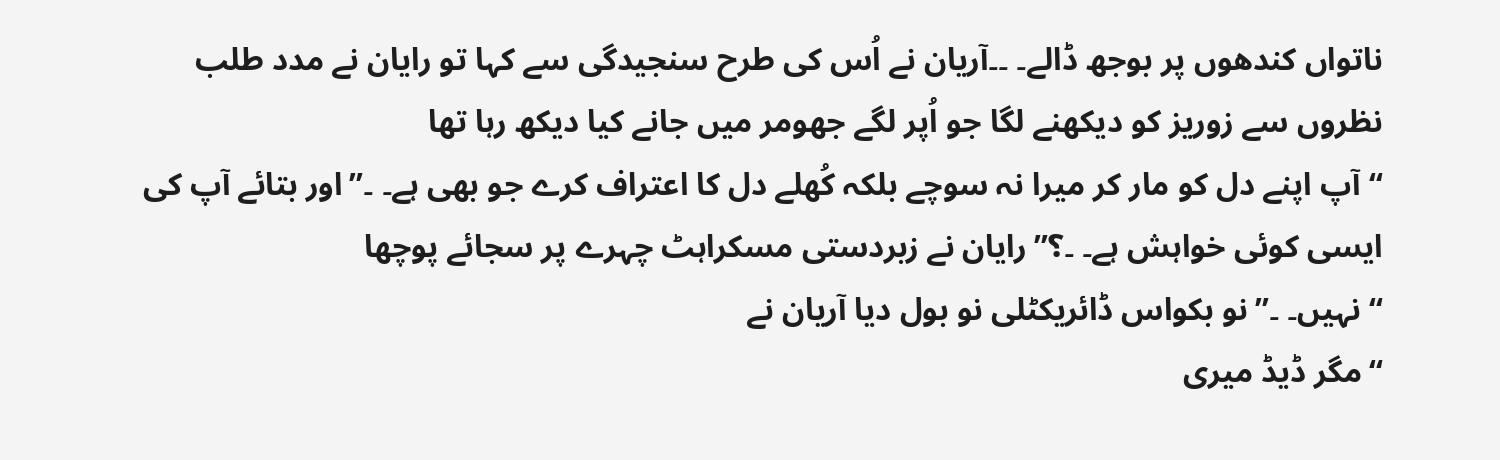ناتواں کندھوں پر بوجھ ڈالے۔ ۔۔آریان نے اُس کی طرح سنجیدگی سے کہا تو رایان نے مدد طلب نظروں سے زوریز کو دیکھنے لگا جو اُپر لگے جھومر میں جانے کیا دیکھ رہا تھا
“آپ اپنے دل کو مار کر میرا نہ سوچے بلکہ کُھلے دل کا اعتراف کرے جو بھی ہے۔ ۔”اور بتائے آپ کی ایسی کوئی خواہش ہے۔ ۔؟”رایان نے زبردستی مسکراہٹ چہرے پر سجائے پوچھا
“نہیں۔ ۔”نو بکواس ڈائریکٹلی نو بول دیا آریان نے
“مگر ڈیڈ میری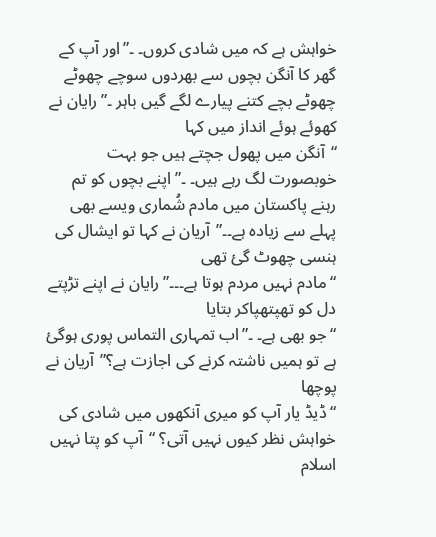خواہش ہے کہ میں شادی کروں۔ ۔”اور آپ کے گھر کا آنگن بچوں سے بھردوں سوچے چھوٹے چھوٹے بچے کتنے پیارے لگے گیں باہر ۔”رایان نے کھوئے ہوئے انداز میں کہا
“آنگن میں پھول جچتے ہیں جو بہت خوبصورت لگ رہے ہیں۔ ۔”اپنے بچوں کو تم رہنے پاکستان میں مادم شُماری ویسے بھی پہلے سے زیادہ ہے۔۔”آریان نے کہا تو ایشال کی ہنسی چھوٹ گئ تھی
“مادم نہیں مردم ہوتا ہے۔۔۔”رایان نے اپنے تڑپتے دل کو تھپتھپاکر بتایا
“جو بھی ہے۔ ۔”اب تمہاری التماس پوری ہوگئ ہے تو ہمیں ناشتہ کرنے کی اجازت ہے؟”آریان نے پوچھا
“ڈیڈ یار آپ کو میری آنکھوں میں شادی کی خواہش نظر کیوں نہیں آتی؟ “آپ کو پتا نہیں اسلام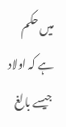میں حکم ہے کہ اولاد جیسے بالغ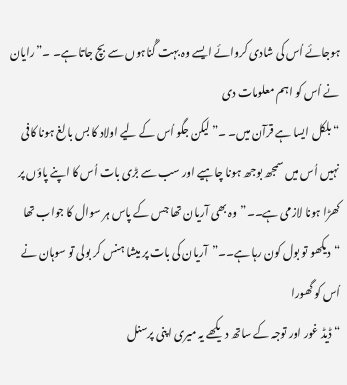ہوجائے اُس کی شادی کروائے ایسے وہ بہت گُناہوں سے بچ جاتا ہے۔ ۔”رایان نے اُس کو اہم معلومات دی
“بلکل ایسا ہے قرآن میں۔ ۔”لیکن جگو اُس کے لیے اولاد کا بس بالغ ہونا کافی نہیں اُس میں سمجھ بوجھ ہونا چاہیے اور سب سے بڑی بات اُس کا اپنے پاؤں پر کھڑا ہونا لازمی ہے۔۔”وہ بھی آریان تھا جس کے پاس ہر سوال کا جواب تھا
“دیکھو تو بول کون رہا ہے۔۔”آریان کی بات پر میشا ہنس کر بولی تو سوہان نے اُس کو گھورا
“ڈیڈ غور اور توجہ کے ساتھ دیکھے یہ میری اپنی پرسنل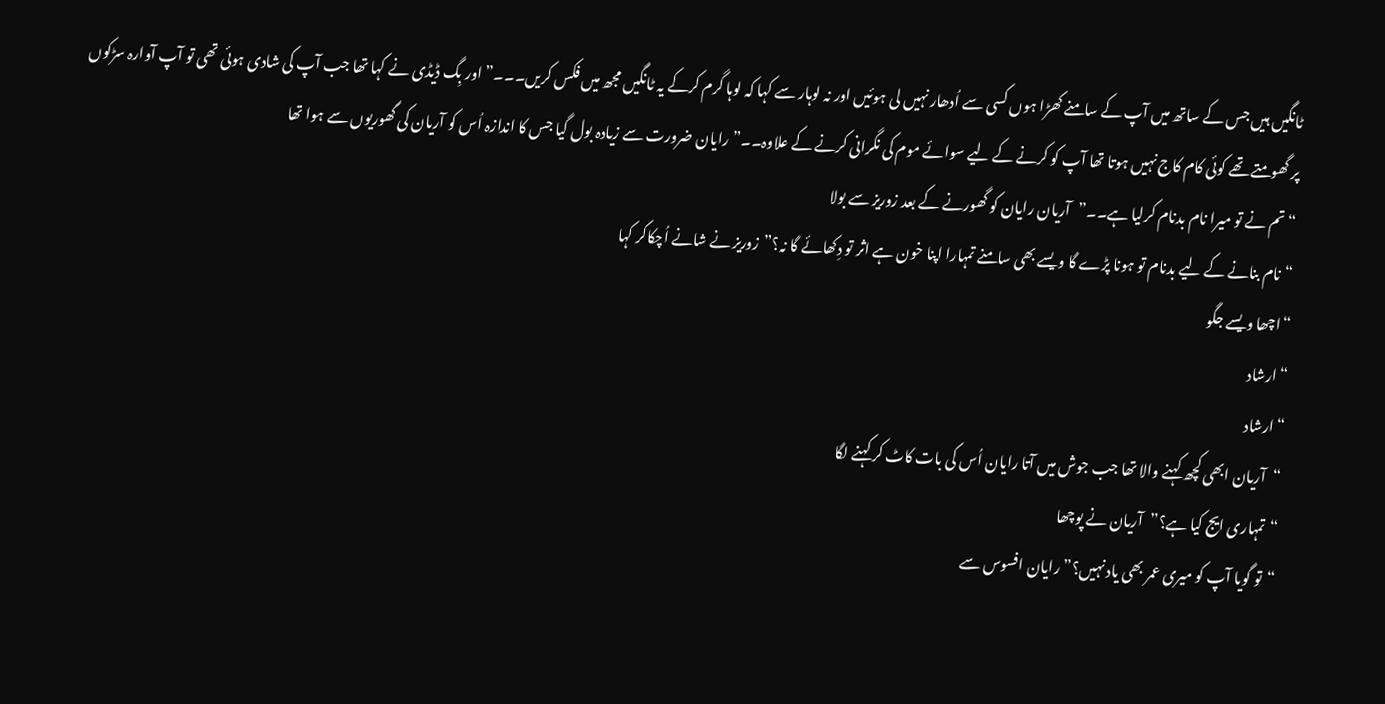ٹانگیں ہیں جس کے ساتھ میں آپ کے سامنے کھڑا ہوں کسی سے اُدھار نہیں لی ہوئیں اور نہ لوہار سے کہا کہ لوہا گرم کرکے یہ ٹانگیں مجھ میں فکس کریں۔۔۔”اور بِگ ڈیڈی نے کہا تھا جب آپ کی شادی ہوئی تھی تو آپ آوارہ سڑکوں پر گھومتے تھے کوئی کام کاج نہیں ہوتا تھا آپ کو کرنے کے لیے سوائے موم کی نگرانی کرنے کے علاوہ۔۔”رایان ضرورت سے زیادہ بول گیا جس کا اندازہ اُس کو آریان کی گھوریوں سے ہوا تھا
“تم نے تو میرا نام بدنام کرلیا ہے۔۔”آریان رایان کو گھورنے کے بعد زوریز سے بولا
“نام بنانے کے لیے بدنام تو ہونا پڑے گا ویسے بھی سامنے تمہارا اپنا خون ہے اثر تو دِکھائے گا نہ؟”زوریز نے شانے اُچکاکر کہا
“اچھا ویسے جگو
“ارشاد
“ارشاد
“آریان ابھی کچھ کہنے والا تھا جب جوش میں آتا رایان اُس کی بات کاٹ کر کہنے لگا
“تمہاری ایج کیا ہے؟”آریان نے پوچھا
“تو گویا آپ کو میری عمر بھی یاد نہیں؟”رایان افسوس سے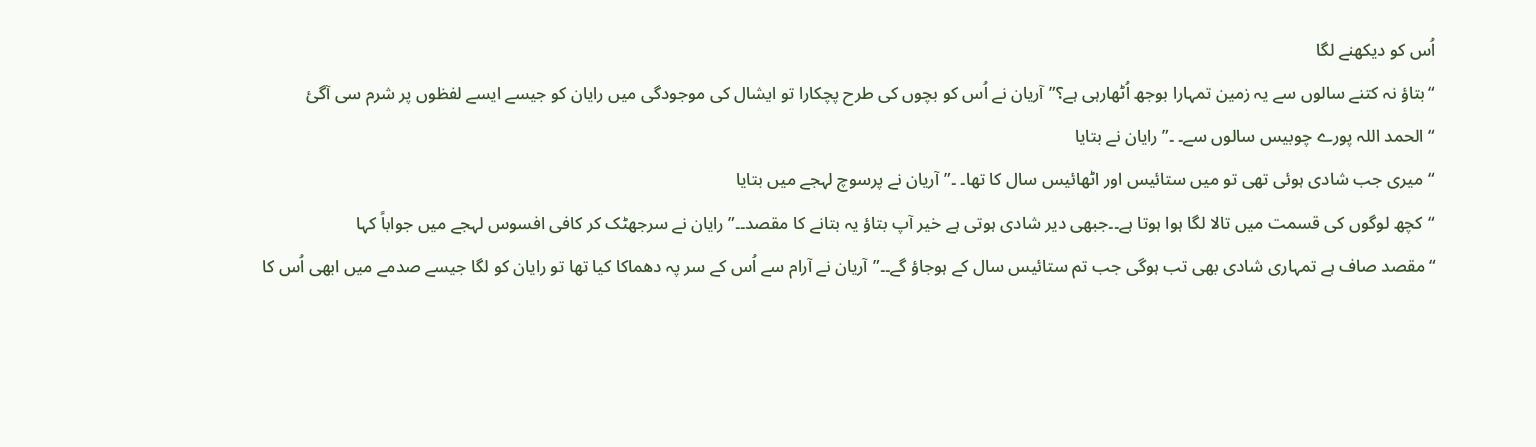اُس کو دیکھنے لگا
“بتاؤ نہ کتنے سالوں سے یہ زمین تمہارا بوجھ اُٹھارہی ہے؟”آریان نے اُس کو بچوں کی طرح پچکارا تو ایشال کی موجودگی میں رایان کو جیسے ایسے لفظوں پر شرم سی آگئ
“الحمد اللہ پورے چوبیس سالوں سے۔ ۔”رایان نے بتایا
“میری جب شادی ہوئی تھی تو میں ستائیس اور اٹھائیس سال کا تھا۔ ۔”آریان نے پرسوچ لہجے میں بتایا
“کچھ لوگوں کی قسمت میں تالا لگا ہوا ہوتا ہے۔۔جبھی دیر شادی ہوتی ہے خیر آپ بتاؤ یہ بتانے کا مقصد۔۔”رایان نے سرجھٹک کر کافی افسوس لہجے میں جواباً کہا
“مقصد صاف ہے تمہاری شادی بھی تب ہوگی جب تم ستائیس سال کے ہوجاؤ گے۔۔”آریان نے آرام سے اُس کے سر پہ دھماکا کیا تھا تو رایان کو لگا جیسے صدمے میں ابھی اُس کا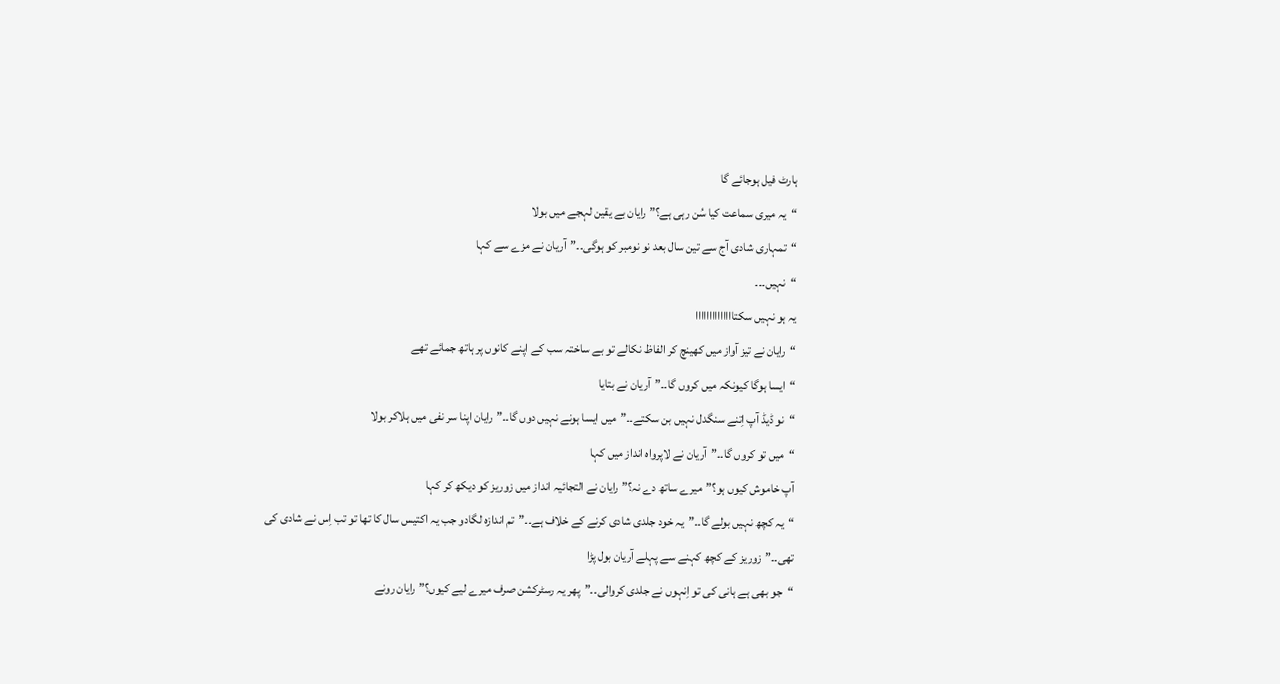ہارٹ فیل ہوجائے گا
“یہ میری سماعت کیا سُن رہی ہے؟”رایان بے یقین لہجے میں بولا
“تمہاری شادی آج سے تین سال بعد نو نومبر کو ہوگی۔۔”آریان نے مزے سے کہا
“نہیں۔۔۔
یہ ہو نہیں سکتاااااااااااااا
“رایان نے تیز آواز میں کھینچ کر الفاظ نکالے تو بے ساختہ سب کے اپنے کانوں پر ہاتھ جمائے تھے
“ایسا ہوگا کیونکہ میں کروں گا۔۔”آریان نے بتایا
“نو ڈیڈ آپ اِتنے سنگدل نہیں بن سکتے۔۔”میں ایسا ہونے نہیں دوں گا۔۔”رایان اپنا سر نفی میں ہلاکر بولا
“میں تو کروں گا۔۔”آریان نے لاپرواہ انداز میں کہا
آپ خاموش کیوں ہو؟”میرے ساتھ دے نہ؟”رایان نے التجائیہ انداز میں زوریز کو دیکھ کر کہا
“یہ کچھ نہیں بولے گا۔۔”یہ خود جلدی شادی کرنے کے خلاف ہے۔۔”تم اندازہ لگادو جب یہ اکتیس سال کا تھا تو تب اِس نے شادی کی تھی۔۔”زوریز کے کچھ کہنے سے پہلے آریان بول پڑا
“جو بھی ہے ہانی کی تو اِنہوں نے جلدی کروالی۔۔”پھر یہ رسٹرکشن صرف میرے لیے کیوں؟”رایان رونے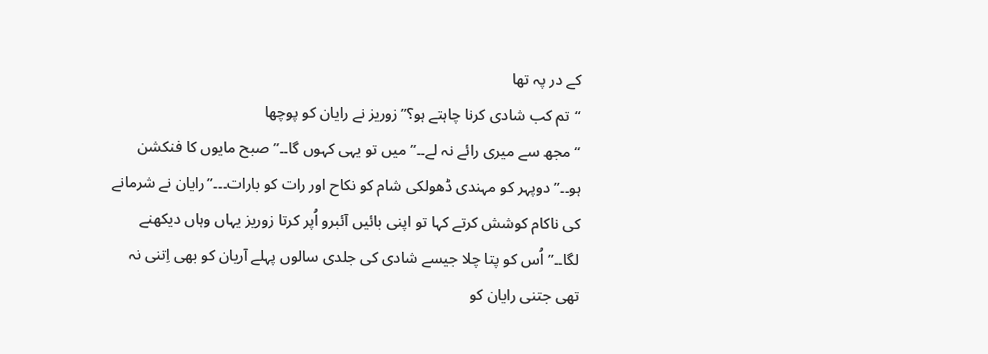کے در پہ تھا
“تم کب شادی کرنا چاہتے ہو؟”زوریز نے رایان کو پوچھا
“مجھ سے میری رائے نہ لے۔۔”میں تو یہی کہوں گا۔۔”صبح مایوں کا فنکشن ہو۔۔”دوپہر کو مہندی ڈھولکی شام کو نکاح اور رات کو بارات۔۔۔”رایان نے شرمانے کی ناکام کوشش کرتے کہا تو اپنی بائیں آئبرو اُپر کرتا زوریز یہاں وہاں دیکھنے لگا۔۔”اُس کو پتا چلا جیسے شادی کی جلدی سالوں پہلے آریان کو بھی اِتنی نہ تھی جتنی رایان کو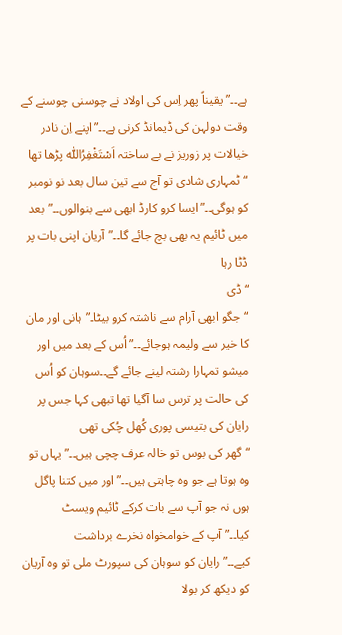ہے۔۔”یقیناً پھر اِس کی اولاد نے چوسنی چوسنے کے وقت دولہن کی ڈیمانڈ کرنی ہے۔۔”اپنے اِن نادر خیالات پر زوریز نے بے ساختہ اَسْتَغْفِرُاللّٰه پڑھا تھا
“ٹمہاری شادی تو آج سے تین سال بعد نو نومبر کو ہوگی۔۔”ایسا کرو کارڈ ابھی سے بنوالوں۔۔”بعد میں ٹائیم یہ بھی بچ جائے گا۔۔”آریان اپنی بات پر ڈٹا رہا
“ڈی
“جگو ابھی آرام سے ناشتہ کرو بیٹا۔”ہانی اور مان کا خیر سے ولیمہ ہوجائے۔۔”اُس کے بعد میں اور میشو تمہارا رشتہ لینے جائے گے۔۔سوہان کو اُس کی حالت پر ترس سا آگیا تھا تبھی کہا جس پر رایان کی بتیسی پوری کُھل چُکی تھی
“گھر کی بوس تو خالہ عرف چچی ہیں۔۔”یہاں تو وہ ہوتا ہے جو وہ چاہتی ہیں۔۔”اور میں کتنا پاگل ہوں نہ جو آپ سے بات کرکے ٹائیم ویسٹ کیا۔۔”آپ کے خوامخواہ نخرے برداشت کیے۔۔”رایان کو سوہان کی سپورٹ ملی تو وہ آریان کو دیکھ کر بولا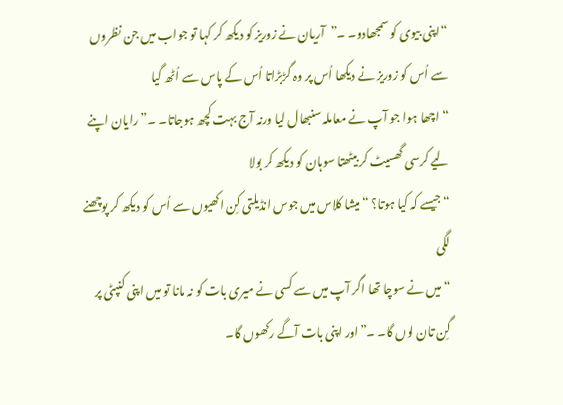“اپنی بیوی کو سمجھادو۔ ۔”آریان نے زوریز کو دیکھ کر کہا تو جواب میں جن نظروں سے اُس کو زوریز نے دیکھا اُس پر وہ گڑبڑاتا اُس کے پاس سے اُٹھ گیا
“اچھا ہوا جو آپ نے معاملہ سنبھال لیا ورنہ آج بہت کچھ ہوجاتا۔ ۔”رایان اپنے لیے کرسی گھسیٹ کر بیٹھتا سوہان کو دیکھ کر بولا
“جیسے کہ کیا ہوتا؟ “میشا کلاس میں جوس انڈیلتی کِن اکھیوں سے اُس کو دیکھ کر پوچھنے لگی
“میں نے سوچا تھا اگر آپ میں سے کسی نے میری بات کو نہ مانا تو میں اپنی کنپٹی پر گِن تان لوں گا۔ ۔”اور اپنی بات آگے رکھوں گا۔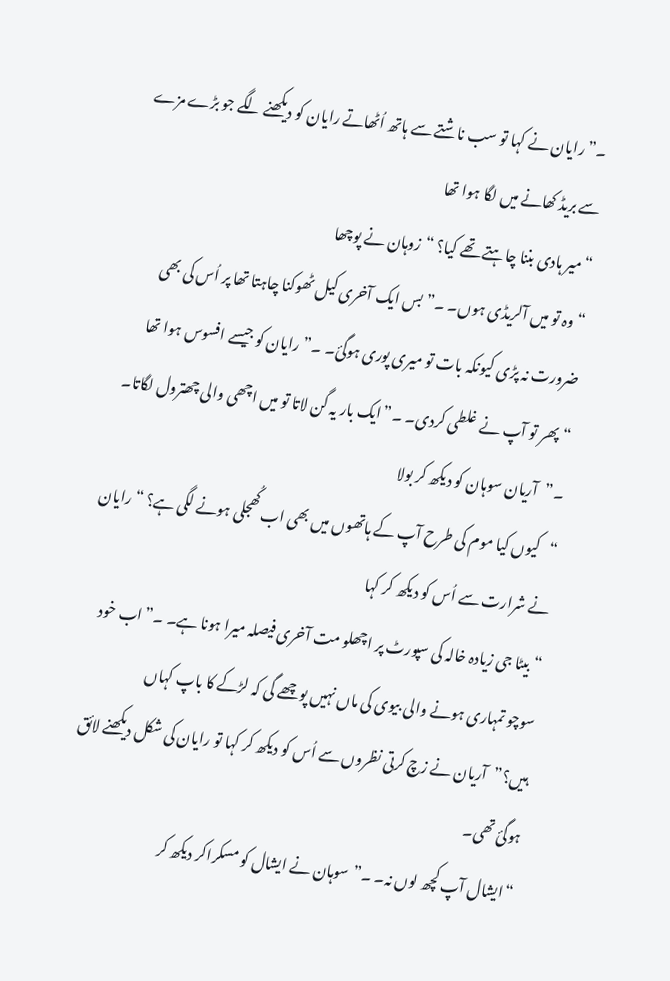۔”رایان نے کہا تو سب ناشتے سے ہاتھ اُٹھاتے رایان کو دیکھنے لگے جو بڑے مزے سے بریڈ کھانے میں لگا ہوا تھا
“میر ہادی بننا چاہتے تھے کیا؟ “زوہان نے پوچھا
“وہ تو میں آلریڈی ہوں۔ ۔”بس ایک آخری کیل ٹھوکنا چاہتا تھا پر اُس کی بھی ضرورت نہ پڑی کیونکہ بات تو میری پوری ہوگئ۔ ۔”رایان کو جیسے افسوس ہوا تھا
“پھر تو آپ نے غلطی کردی۔ ۔”ایک بار یہ گن لاتا تو میں اچھی والی چھترول لگاتا۔ ۔”آریان سوہان کو دیکھ کر بولا
“کیوں کیا موم کی طرح آپ کے ہاتھوں میں بھی اب کُھجلی ہونے لگی ہے؟ “رایان نے شرارت سے اُس کو دیکھ کر کہا
“بیٹا جی زیادہ خالہ کی سپورٹ پر اچھلو مت آخری فیصلہ میرا ہونا ہے۔ ۔”اب خود سوچو تمہاری ہونے والی بیوی کی ماں نہیں پوچھے گی کہ لڑکے کا باپ کہاں ہیں؟”آریان نے زچ کرتی نظروں سے اُس کو دیکھ کر کہا تو رایان کی شکل دیکھنے لائق ہوگئ تھی۔
“ایشال آپ کچھ لوں نہ۔ ۔”سوہان نے ایشال کو مسکراکر دیکھ کر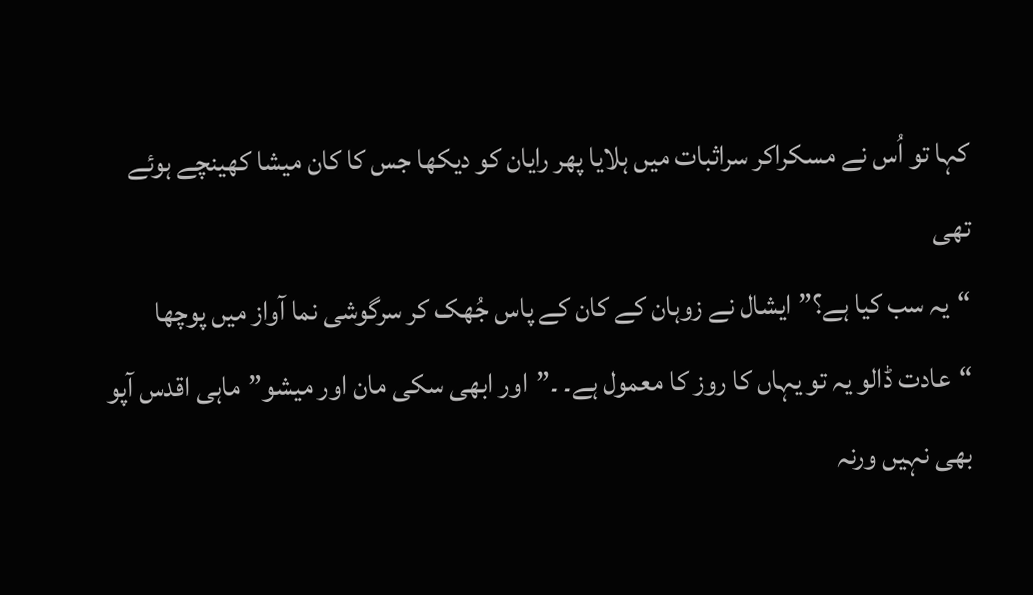کہا تو اُس نے مسکراکر سراثبات میں ہلایا پھر رایان کو دیکھا جس کا کان میشا کھینچے ہوئے تھی
“یہ سب کیا ہے؟”ایشال نے زوہان کے کان کے پاس جُھک کر سرگوشی نما آواز میں پوچھا
“عادت ڈالو یہ تو یہاں کا روز کا معمول ہے۔ ۔”اور ابھی سکی مان اور میشو”ماہی اقدس آپو بھی نہیں ورنہ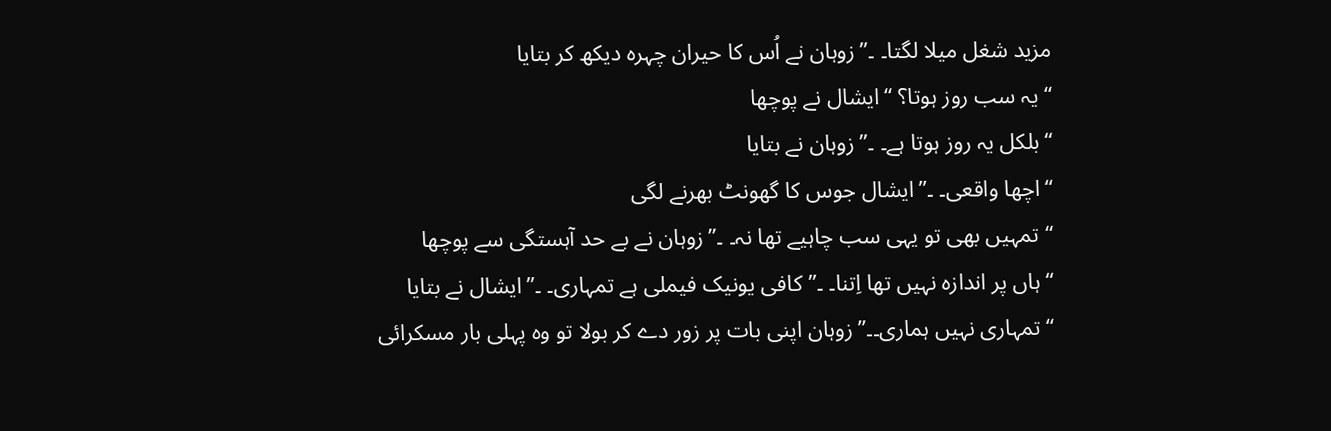مزید شغل میلا لگتا۔ ۔”زوہان نے اُس کا حیران چہرہ دیکھ کر بتایا
“یہ سب روز ہوتا؟ “ایشال نے پوچھا
“بلکل یہ روز ہوتا ہے۔ ۔”زوہان نے بتایا
“اچھا واقعی۔ ۔”ایشال جوس کا گھونٹ بھرنے لگی
“تمہیں بھی تو یہی سب چاہیے تھا نہ۔ ۔”زوہان نے بے حد آہستگی سے پوچھا
“ہاں پر اندازہ نہیں تھا اِتنا۔ ۔”کافی یونیک فیملی ہے تمہاری۔ ۔”ایشال نے بتایا
“تمہاری نہیں ہماری۔۔”زوہان اپنی بات پر زور دے کر بولا تو وہ پہلی بار مسکرائی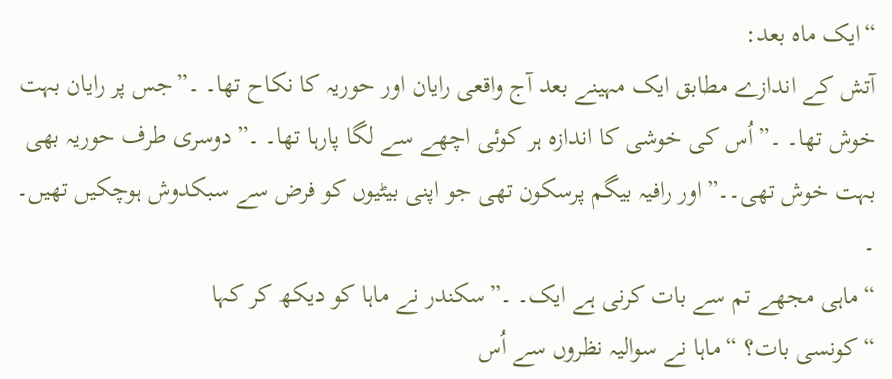“ایک ماہ بعد:
آتش کے اندازے مطابق ایک مہینے بعد آج واقعی رایان اور حوریہ کا نکاح تھا۔ ۔”جس پر رایان بہت خوش تھا۔ ۔”اُس کی خوشی کا اندازہ ہر کوئی اچھے سے لگا پارہا تھا۔ ۔”دوسری طرف حوریہ بھی بہت خوش تھی۔۔”اور رافیہ بیگم پرسکون تھی جو اپنی بیٹیوں کو فرض سے سبکدوش ہوچکیں تھیں۔ ۔
“ماہی مجھے تم سے بات کرنی ہے ایک۔ ۔”سکندر نے ماہا کو دیکھ کر کہا
“کونسی بات؟ “ماہا نے سوالیہ نظروں سے اُس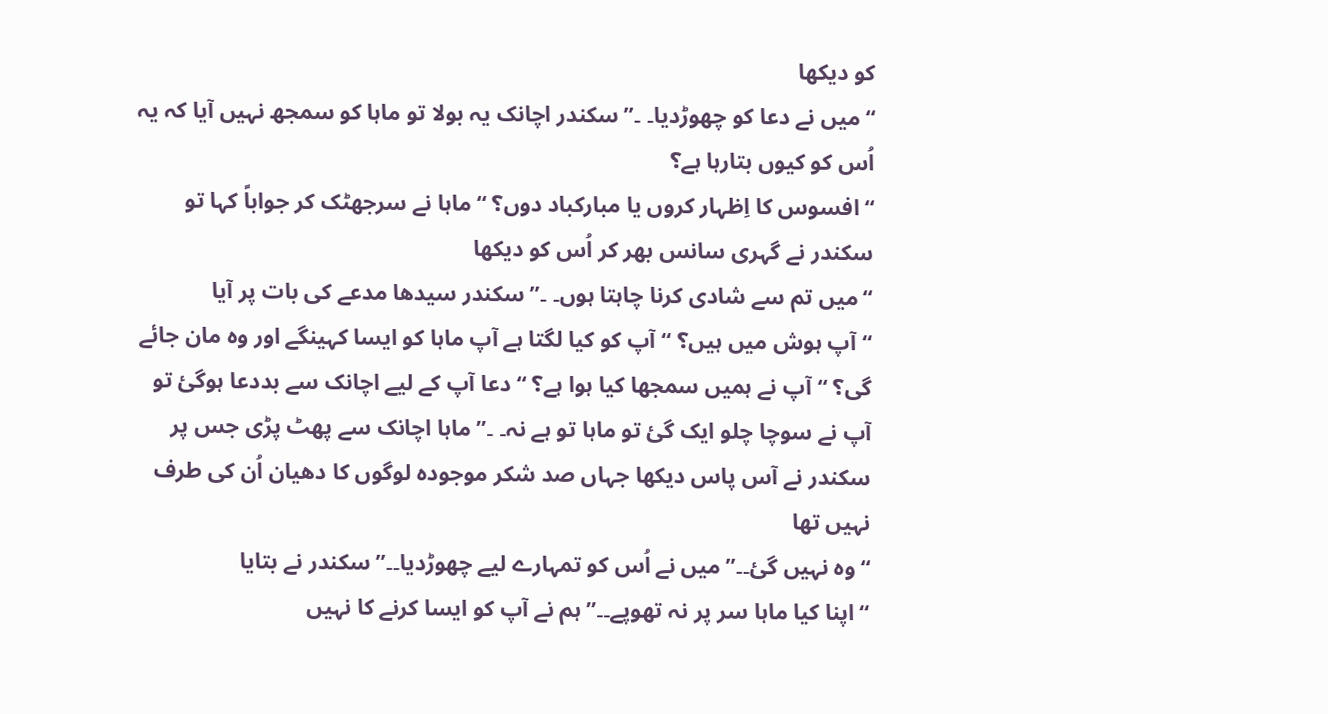کو دیکھا
“میں نے دعا کو چھوڑدیا۔ ۔”سکندر اچانک یہ بولا تو ماہا کو سمجھ نہیں آیا کہ یہ اُس کو کیوں بتارہا ہے؟
“افسوس کا اِظہار کروں یا مبارکباد دوں؟ “ماہا نے سرجھٹک کر جواباً کہا تو سکندر نے گہری سانس بھر کر اُس کو دیکھا
“میں تم سے شادی کرنا چاہتا ہوں۔ ۔”سکندر سیدھا مدعے کی بات پر آیا
“آپ ہوش میں ہیں؟ “آپ کو کیا لگتا ہے آپ ماہا کو ایسا کہینگے اور وہ مان جائے گی؟ “آپ نے ہمیں سمجھا کیا ہوا ہے؟ “دعا آپ کے لیے اچانک سے بددعا ہوگئ تو آپ نے سوچا چلو ایک گئ تو ماہا تو ہے نہ۔ ۔”ماہا اچانک سے پھٹ پڑی جس پر سکندر نے آس پاس دیکھا جہاں صد شکر موجودہ لوگوں کا دھیان اُن کی طرف نہیں تھا
“وہ نہیں گئ۔۔”میں نے اُس کو تمہارے لیے چھوڑدیا۔۔”سکندر نے بتایا
“اپنا کیا ماہا سر پر نہ تھوپے۔۔”ہم نے آپ کو ایسا کرنے کا نہیں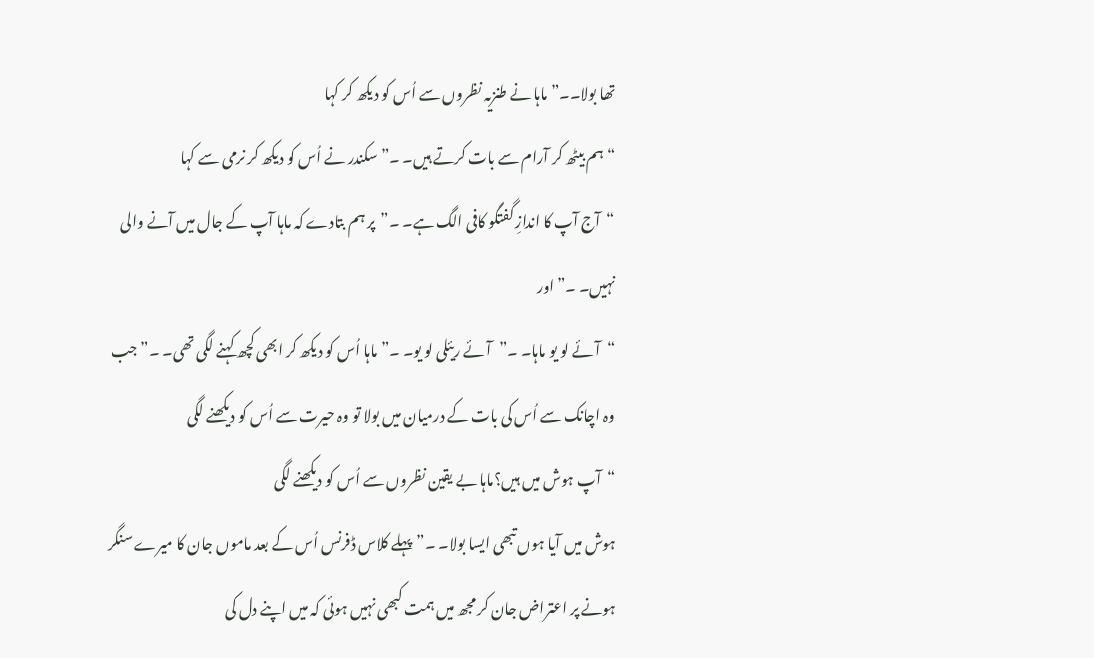تھا بولا۔۔”ماہا نے طنزیہ نظروں سے اُس کو دیکھ کر کہا
“ہم بیٹھ کر آرام سے بات کرتے ہیں۔ ۔”سکندر نے اُس کو دیکھ کر نرمی سے کہا
“آج آپ کا اندازِ گفتگو کافی الگ ہے۔ ۔”پر ہم بتادے کہ ماہا آپ کے جال میں آنے والی نہیں۔ ۔”اور
“آئے لو یو ماہا۔ ۔”آئے ریئلی لو یو۔ ۔”ماہا اُس کو دیکھ کر ابھی کچھ کہنے لگی تھی۔ ۔”جب وہ اچانک سے اُس کی بات کے درمیان میں بولا تو وہ حیرت سے اُس کو دیکھنے لگی
“آپ ہوش میں ہیں؟ماہا بے یقین نظروں سے اُس کو دیکھنے لگی
ہوش میں آیا ہوں تبھی ایسا بولا۔ ۔”پہلے کلاس ڈفرنس اُس کے بعد ماموں جان کا میرے سنگر ہونے پر اعتراض جان کر مجھ میں ہمت کبھی نہیں ہوئی کہ میں اپنے دل کی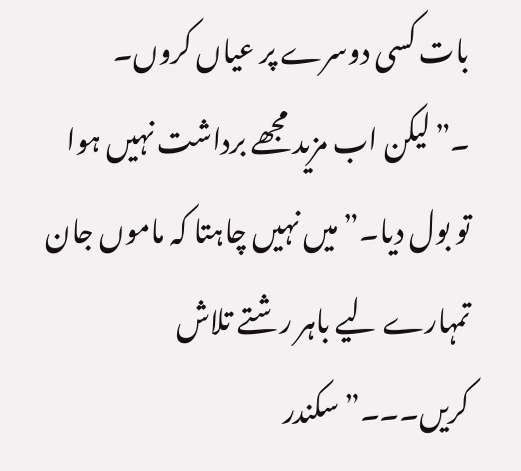بات کسی دوسرے پر عیاں کروں۔ ۔”لیکن اب مزید مجھے برداشت نہیں ہوا تو بول دیا۔”میں نہیں چاہتا کہ ماموں جان تمہارے لیے باہر رشتے تلاش کریں۔۔۔”سکندر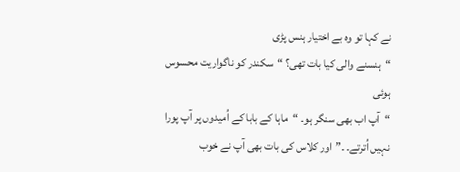نے کہا تو وہ بے اختیار ہنس پڑی
“ہنسنے والی کیا بات تھی؟ “سکندر کو ناگواریت محسوس ہوئی
“آپ اب بھی سنگر ہو۔ “ماہا کے بابا کے اُمیدوں پر آپ پورا نہیں اُترتے۔ ۔”اور کلاس کی بات بھی آپ نے خوب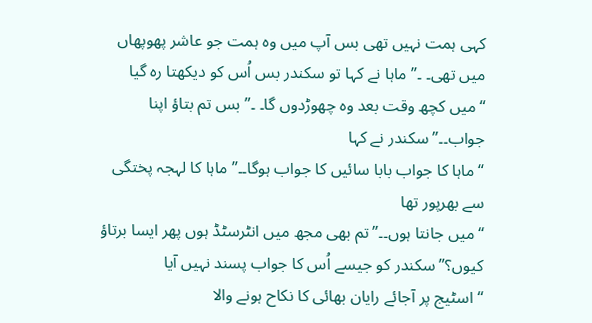کہی ہمت نہیں تھی بس آپ میں وہ ہمت جو عاشر پھوپھاں میں تھی۔ ۔”ماہا نے کہا تو سکندر بس اُس کو دیکھتا رہ گیا
“میں کچھ وقت بعد وہ چھوڑدوں گا۔ ۔”بس تم بتاؤ اپنا جواب۔۔”سکندر نے کہا
“ماہا کا جواب بابا سائیں کا جواب ہوگا۔۔”ماہا کا لہجہ پختگی سے بھرپور تھا
“میں جانتا ہوں۔۔”تم بھی مجھ میں انٹرسٹڈ ہوں پھر ایسا برتاؤ کیوں؟”سکندر کو جیسے اُس کا جواب پسند نہیں آیا
“اسٹیج پر آجائے رایان بھائی کا نکاح ہونے والا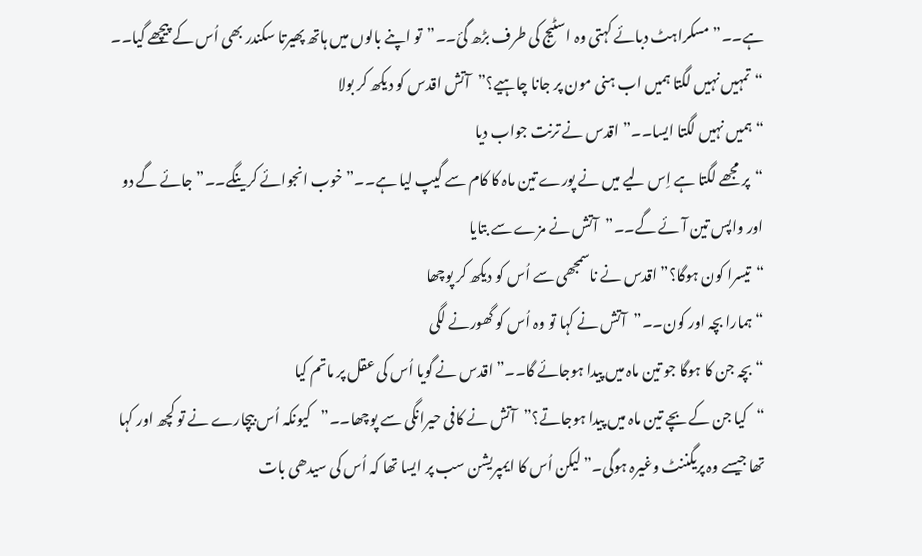ہے۔۔”مسکراہٹ دبائے کہتی وہ اسٹیج کی طرف بڑھ گئ۔۔”تو اپنے بالوں میں ہاتھ پھیرتا سکندر بھی اُس کے پیچھے گیا۔۔
“تمہیں نہیں لگتا ہمیں اب ہنی مون پر جانا چاہیے؟”آتش اقدس کو دیکھ کر بولا
“ہمیں نہیں لگتا ایسا۔۔”اقدس نے ترنت جواب دیا
“پر مجھے لگتا ہے اِس لیے میں نے پورے تین ماہ کا کام سے گیپ لیا ہے۔۔”خوب انجوائے کرینگے۔۔”جائے گے دو اور واپس تین آئے گے۔۔”آتش نے مزے سے بتایا
“تیسرا کون ہوگا؟”اقدس نے ناسمجھی سے اُس کو دیکھ کر پوچھا
“ہمارا بچہ اور کون۔۔”آتش نے کہا تو وہ اُس کو گھورنے لگی
“بچہ جن کا ہوگا جو تین ماہ میں پیدا ہوجائے گا۔۔”اقدس نے گویا اُس کی عقل پر ماتم کیا
“کیا جن کے بچے تین ماہ میں پیدا ہوجاتے؟”آتش نے کافی حیرانگی سے پوچھا۔۔”کیونکہ اُس بیچارے نے تو کچھ اور کہا تھا جیسے وہ پریگننٹ وغیرہ ہوگی۔”لیکن اُس کا ایمپریشن سب پر ایسا تھا کہ اُس کی سیدھی بات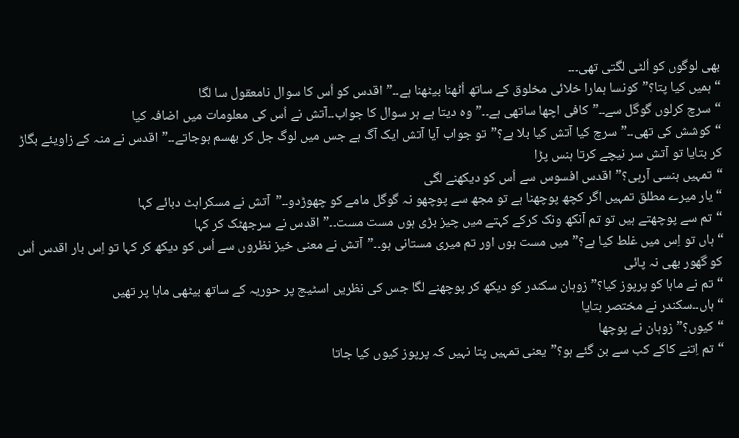بھی لوگوں کو اُلٹی لگتی تھی۔۔۔
“ہمیں کیا پتا؟”کونسا ہمارا خلائی مخلوق کے ساتھ اُٹھنا بیٹھنا ہے۔۔”اقدس کو اُس کا سوال نامعقول سا لگا
“سرچ کرلوں گوگل سے۔۔”کافی اچھا ساتھی ہے۔۔”وہ دیتا ہے ہر سوال کا جواب۔۔آتش نے اُس کی معلومات میں اضافہ کیا
“کوشش کی تھی۔۔”سرچ کیا آتش کیا بلا ہے؟”تو جواب آیا آتش ایک آگ ہے جس میں لوگ جل کر بھسم ہوجاتے۔۔”اقدس نے منہ کے زاویئے بگاڑ کر بتایا تو آتش سر نیچے کرتا ہنس پڑا
“تمہیں ہنسی آرہی؟”اقدس افسوس سے اُس کو دیکھنے لگی
“یار میرے مطلق تمہیں اگر کچھ پوچھنا ہے تو مجھ سے پوچھو نہ گوگل مامے کو چھوڑدو۔۔”آتش نے مسکراہٹ دبائے کہا
“تم سے پوچھتے ہیں تو تم آنکھ ونک کرکے کہتے میں چیز بڑی ہوں مست مست۔۔”اقدس نے سرجھٹک کر کہا
“ہاں تو اِس میں غلط کیا ہے؟”میں مست ہوں اور تم میری مستانی ہو۔۔”آتش نے معنی خیز نظروں سے اُس کو دیکھ کر کہا تو اِس بار اقدس اُس کو گھور بھی نہ پائی
“تم نے ماہا کو پرپوز کیا؟”زوہان سکندر کو دیکھ کر پوچھنے لگا جس کی نظریں اسٹیج پر حوریہ کے ساتھ بیٹھی ماہا پر تھیں
“ہاں۔۔سکندر نے مختصر بتایا
“کیوں؟”زوہان نے پوچھا
“تم اِتنے کاکے کب سے بن گئے ہو؟”یعنی تمہیں پتا نہیں کہ پرپوز کیوں کیا جاتا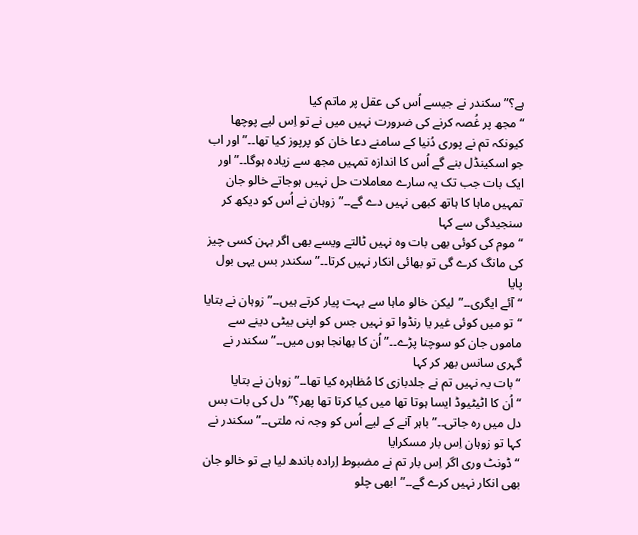ہے؟”سکندر نے جیسے اُس کی عقل پر ماتم کیا
“مجھ پر غُصہ کرنے کی ضرورت نہیں میں نے تو اِس لیے پوچھا کیونکہ تم نے پوری دُنیا کے سامنے دعا خان کو پرپوز کیا تھا۔۔”اور اب جو اسکینڈل بنے گے اُس کا اندازہ تمہیں مجھ سے زیادہ ہوگا۔۔”اور ایک بات جب تک یہ سارے معاملات حل نہیں ہوجاتے خالو جان تمہیں ماہا کا ہاتھ کبھی نہیں دے گے۔۔”زوہان نے اُس کو دیکھ کر سنجیدگی سے کہا
“موم کی کوئی بھی بات وہ نہیں ٹالتے ویسے بھی اگر بہن کسی چیز کی مانگ کرے گی تو بھائی انکار نہیں کرتا۔۔”سکندر بس یہی بول پایا
“آئے ایگری۔۔”لیکن خالو ماہا سے بہت پیار کرتے ہیں۔۔”زوہان نے بتایا
“تو میں کوئی غیر یا رنڈوا تو نہیں جس کو اپنی بیٹی دینے سے ماموں جان کو سوچنا پڑے۔۔”اُن کا بھانجا ہوں میں۔۔”سکندر نے گہری سانس بھر کر کہا
“بات یہ نہیں تم نے جلدبازی کا مُظاہرہ کیا تھا۔۔”زوہان نے بتایا
“اُن کا اٹیٹیوڈ ایسا ہوتا تھا میں کیا کرتا تھا پھر؟”دل کی بات بس دل میں رہ جاتی۔۔”باہر آنے کے لیے اُس کو وجہ نہ ملتی۔۔”سکندر نے کہا تو زوہان اِس بار مسکرایا
“ڈونٹ وری اگر اِس بار تم نے مضبوط اِرادہ باندھ لیا ہے تو خالو جان بھی انکار نہیں کرے گے۔۔”ابھی چلو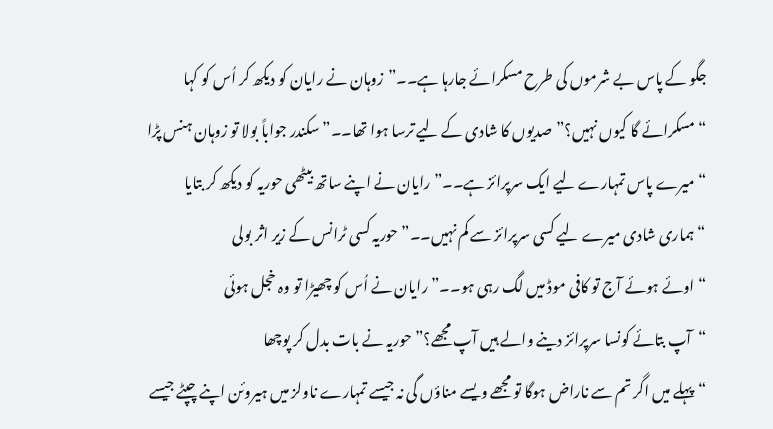جگو کے پاس بے شرموں کی طرح مسکرائے جارہا ہے۔۔”زوہان نے رایان کو دیکھ کر اُس کو کہا
“مسکرائے گا کیوں نہیں؟”صدیوں کا شادی کے لیے ترسا ہوا تھا۔۔”سکندر جواباً بولا تو زوہان ہنس پڑا
“میرے پاس تمہارے لیے ایک سرپرائز ہے۔۔”رایان نے اپنے ساتھ بیٹھی حوریہ کو دیکھ کر بتایا
“ہماری شادی میرے لیے کسی سرپرائز سے کم نہیں۔۔”حوریہ کسی ٹرانس کے زیر اثر بولی
“اوئے ہوئے آج تو کافی موڈ میں لگ رہی ہو۔۔”رایان نے اُس کو چھیڑا تو وہ خجل ہوئی
“آپ بتائے کونسا سرپرائز دینے والے ہیں آپ مجھے؟”حوریہ نے بات بدل کر پوچھا
“پہلے میں اگر تم سے ناراض ہوگا تو مجھے ویسے مناؤں گی نہ جیسے تمہارے ناولز میں ہیروئن اپنے چپٹے جیسے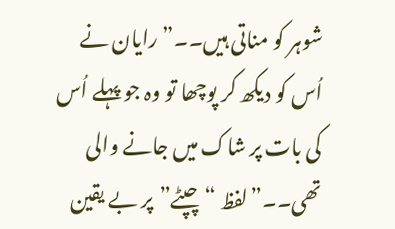شوہر کو مناتی ہیں۔۔”رایان نے اُس کو دیکھ کر پوچھا تو وہ جو پہلے اُس کی بات پر شاک میں جانے والی تھی۔۔”لفظ “چپٹے”پر بے یقین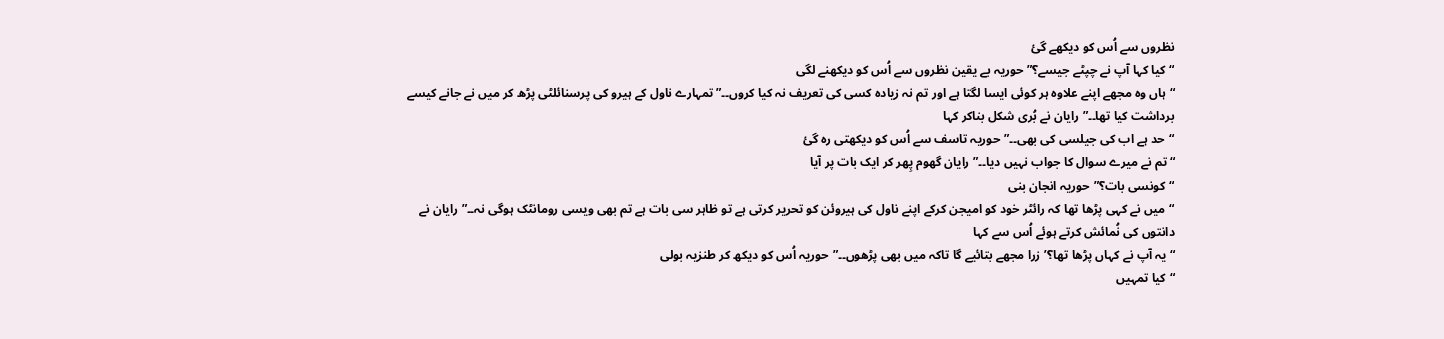نظروں سے اُس کو دیکھے گئ
“کیا کہا آپ نے چپٹے جیسے؟”حوریہ بے یقین نظروں سے اُس کو دیکھنے لگی
“ہاں وہ مجھے اپنے علاوہ ہر کوئی ایسا لگتا ہے اور تم نہ زیادہ کسی کی تعریف نہ کیا کروں۔۔”تمہارے ناول کے ہیرو کی پرسنائلٹی پڑھ کر میں نے جانے کیسے برداشت کیا تھا۔۔”رایان نے بُری شکل بناکر کہا
“حد ہے اب کی جیلسی کی بھی۔۔”حوریہ تاسف سے اُس کو دیکھتی رہ گئ
“تم نے میرے سوال کا جواب نہیں دیا۔۔”رایان گھوم پِھر کر ایک بات پر آیا
“کونسی بات؟”حوریہ انجان بنی
“میں نے کہی پڑھا تھا کہ رائٹر خود کو امیجن کرکے اپنے ناول کی ہیروئن کو تحریر کرتی ہے تو ظاہر سی بات ہے تم بھی ویسی رومانٹک ہوگی نہ۔۔”رایان نے دانتوں کی نُمائش کرتے ہوئے اُس سے کہا
“یہ آپ نے کہاں پڑھا تھا؟’زرا مجھے بتائیے گا تاکہ میں بھی پڑھوں۔۔”حوریہ اُس کو دیکھ کر طنزیہ بولی
“کیا تمہیں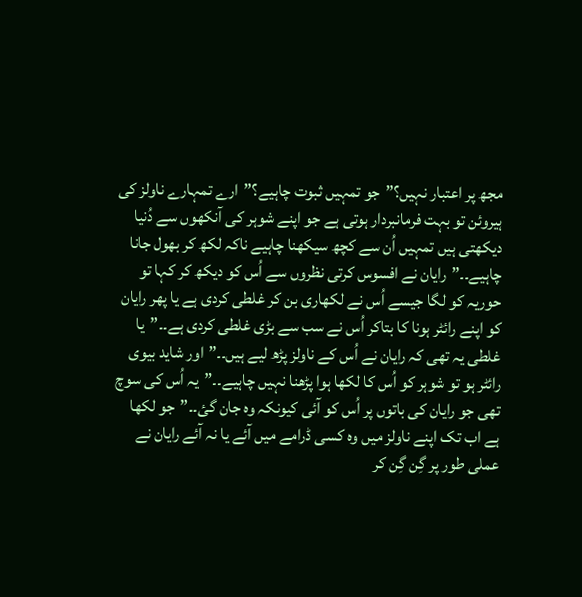مجھ پر اعتبار نہیں؟”جو تمہیں ثبوت چاہیے؟”ارے تمہارے ناولز کی ہیروئن تو بہت فرمانبردار ہوتی ہے جو اپنے شوہر کی آنکھوں سے دُنیا دیکھتی ہیں تمہیں اُن سے کچھ سیکھنا چاہیے ناکہ لکھ کر بھول جانا چاہیے۔۔”رایان نے افسوس کرتی نظروں سے اُس کو دیکھ کر کہا تو حوریہ کو لگا جیسے اُس نے لکھاری بن کر غلطی کردی ہے یا پھر رایان کو اپنے رائٹر ہونا کا بتاکر اُس نے سب سے بڑی غلطی کردی ہے۔۔”یا غلطی یہ تھی کہ رایان نے اُس کے ناولز پڑھ لیے ہیں۔۔”اور شاید بیوی رائٹر ہو تو شوہر کو اُس کا لکھا ہوا پڑھنا نہیں چاہیے۔۔”یہ اُس کی سوچ تھی جو رایان کی باتوں پر اُس کو آئی کیونکہ وہ جان گئ۔۔”جو لکھا ہے اب تک اپنے ناولز میں وہ کسی ڈرامے میں آئے یا نہ آئے رایان نے عملی طور پر گِن گِن کر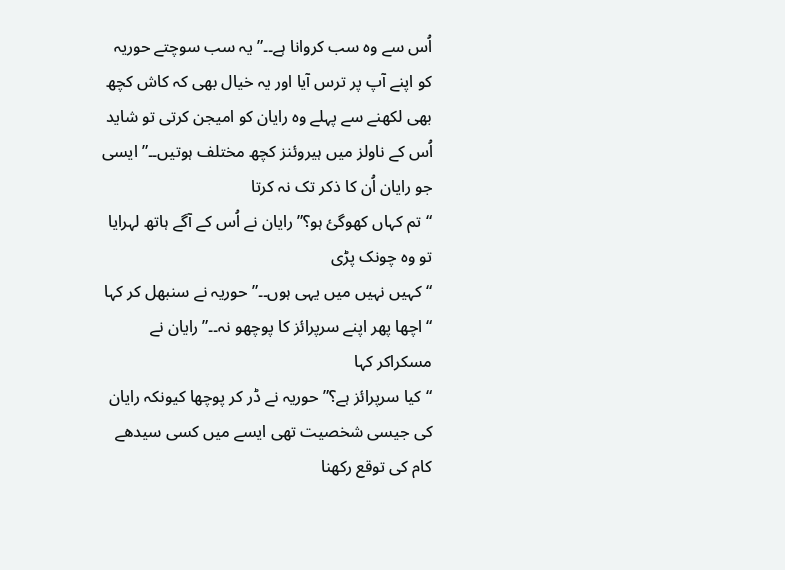اُس سے وہ سب کروانا ہے۔۔”یہ سب سوچتے حوریہ کو اپنے آپ پر ترس آیا اور یہ خیال بھی کہ کاش کچھ بھی لکھنے سے پہلے وہ رایان کو امیجن کرتی تو شاید اُس کے ناولز میں ہیروئنز کچھ مختلف ہوتیں۔۔”ایسی جو رایان اُن کا ذکر تک نہ کرتا
“تم کہاں کھوگئ ہو؟”رایان نے اُس کے آگے ہاتھ لہرایا تو وہ چونک پڑی
“کہیں نہیں میں یہی ہوں۔۔”حوریہ نے سنبھل کر کہا
“اچھا پھر اپنے سرپرائز کا پوچھو نہ۔۔”رایان نے مسکراکر کہا
“کیا سرپرائز ہے؟”حوریہ نے ڈر کر پوچھا کیونکہ رایان کی جیسی شخصیت تھی ایسے میں کسی سیدھے کام کی توقع رکھنا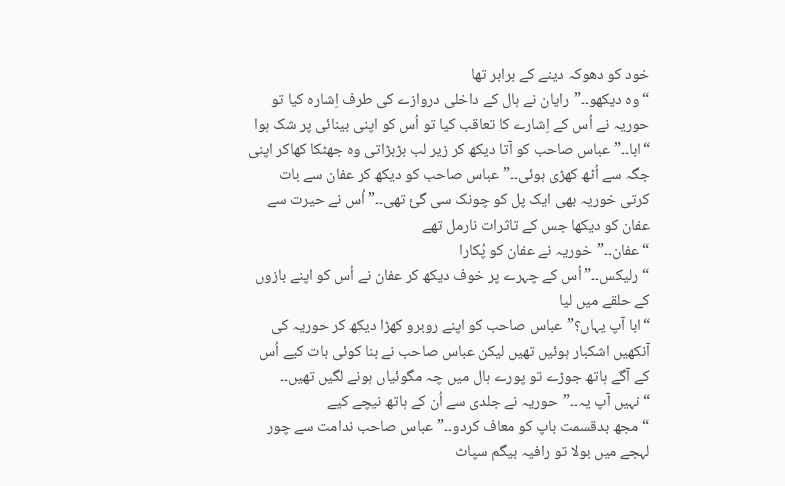خود کو دھوکہ دینے کے برابر تھا
“وہ دیکھو۔۔”رایان نے ہال کے داخلی دروازے کی طرف اِشارہ کیا تو حوریہ نے اُس کے اِشارے کا تعاقب کیا تو اُس کو اپنی بینائی پر شک ہوا
“ابا۔۔”عباس صاحب کو آتا دیکھ کر زیر لب بڑبڑاتی وہ جھٹکا کھاکر اپنی جگہ سے اُٹھ کھڑی ہوئی۔۔”عباس صاحب کو دیکھ کر عفان سے بات کرتی خوریہ بھی ایک پل کو چونک سی گئ تھی۔۔”اُس نے حیرت سے عفان کو دیکھا جس کے تاثرات نارمل تھے
“عفان۔۔”خوریہ نے عفان کو پُکارا
“رلیکس۔۔”اُس کے چہرے پر خوف دیکھ کر عفان نے اُس کو اپنے بازوں کے حلقے میں لیا
“ابا آپ یہاں؟”عباس صاحب کو اپنے روبرو کھڑا دیکھ کر حوریہ کی آنکھیں اشکبار ہوئیں تھیں لیکن عباس صاحب نے بنا کوئی بات کیے اُس کے آگے ہاتھ جوڑے تو پورے ہال میں چہ مگوئیاں ہونے لگیں تھیں۔۔
“نہیں آپ یہ۔۔”حوریہ نے جلدی سے اُن کے ہاتھ نیچے کیے
“مجھ بدقسمت باپ کو معاف کردو۔۔”عباس صاحب ندامت سے چور لہجے میں بولا تو رافیہ بیگم سپاٹ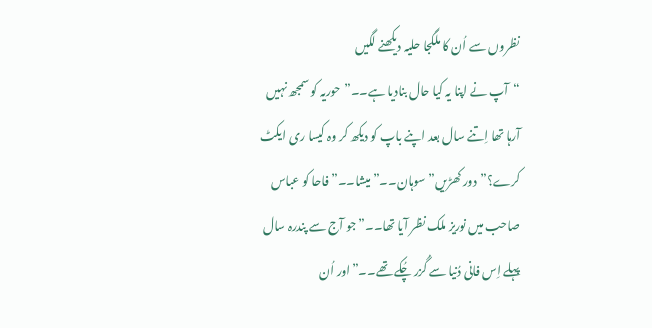نظروں سے اُن کا ملگجا حلیہ دیکھنے لگیں
“آپ نے اپنا یہ کیا حال بنادیا ہے۔۔”حوریہ کو سمجھ نہیں آرہا تھا اِتنے سال بعد اپنے باپ کو دیکھ کر وہ کیسا ری ایکٹ کرے؟”دور کھڑیں”سوہان۔۔”میشا۔۔”فاحا کو عباس صاحب میں نوریز ملک نظر آیا تھا۔۔”جو آج سے پندرہ سال پہلے اِس فانی دُنیا سے گُزر چُکے تھے۔۔”اور اُن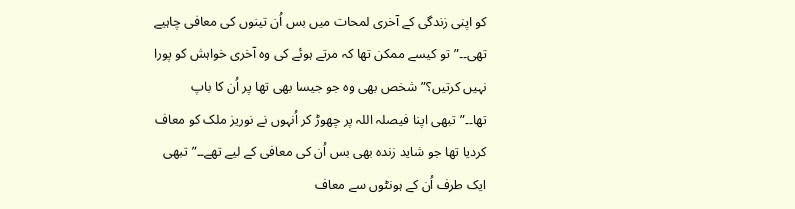کو اپنی زندگی کے آخری لمحات میں بس اُن تینوں کی معافی چاہیے تھی۔۔”تو کیسے ممکن تھا کہ مرتے ہوئے کی وہ آخری خواہش کو پورا نہیں کرتیں؟”شخص بھی وہ جو جیسا بھی تھا پر اُن کا باپ تھا۔۔”تبھی اپنا فیصلہ اللہ پر چھوڑ کر اُنہوں نے نوریز ملک کو معاف کردیا تھا جو شاید زندہ بھی بس اُن کی معافی کے لیے تھے۔۔”تبھی ایک طرف اُن کے ہونٹوں سے معاف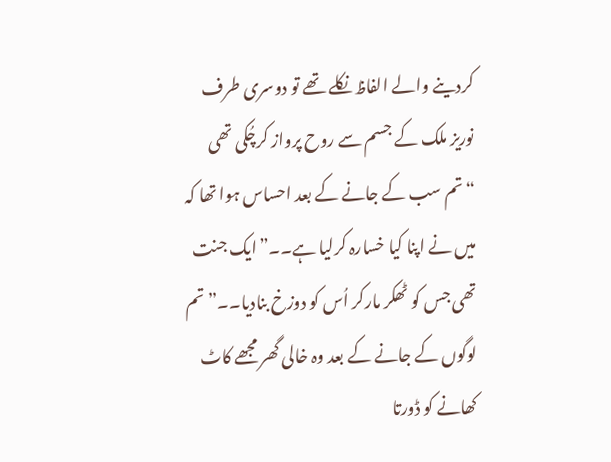کردینے والے الفاظ نکلے تھے تو دوسری طرف نوریز ملک کے جسم سے روح پرواز کرچُکی تھی
“تم سب کے جانے کے بعد احساس ہوا تھا کہ میں نے اپنا کیا خسارہ کرلیا ہے۔۔”ایک جنت تھی جس کو ٹھکر مارکر اُس کو دوزخ بنادیا۔۔”تم لوگوں کے جانے کے بعد وہ خالی گھر مجھے کاٹ کھانے کو ڈورتا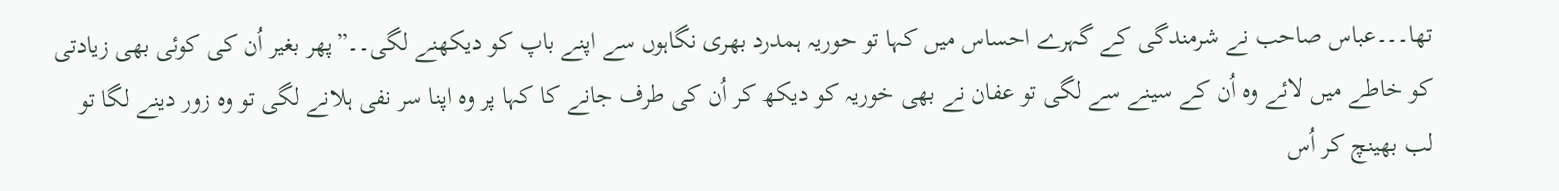تھا۔۔۔عباس صاحب نے شرمندگی کے گہرے احساس میں کہا تو حوریہ ہمدرد بھری نگاہوں سے اپنے باپ کو دیکھنے لگی۔۔”پھر بغیر اُن کی کوئی بھی زیادتی کو خاطے میں لائے وہ اُن کے سینے سے لگی تو عفان نے بھی خوریہ کو دیکھ کر اُن کی طرف جانے کا کہا پر وہ اپنا سر نفی ہلانے لگی تو وہ زور دینے لگا تو لب بھینچ کر اُس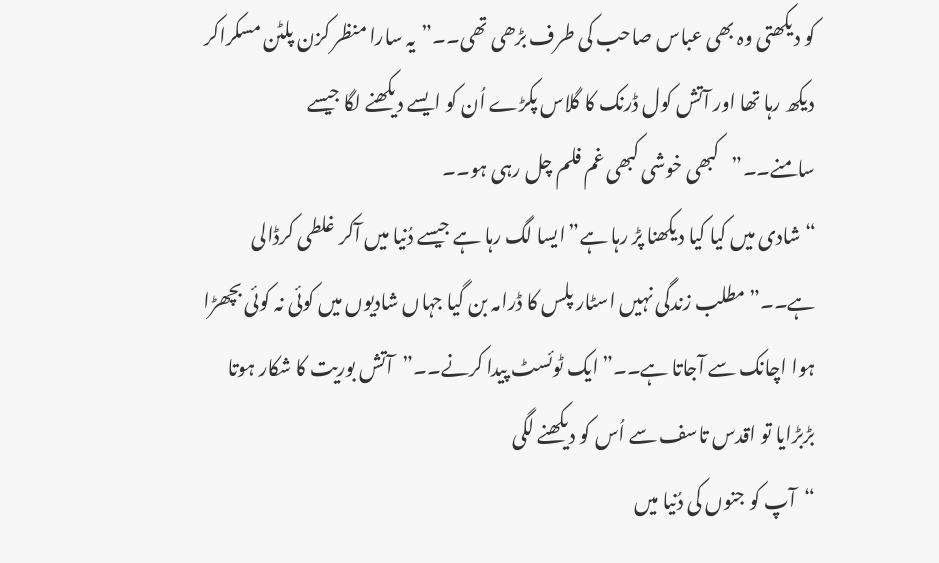کو دیکھتی وہ بھی عباس صاحب کی طرف بڑھی تھی۔۔”یہ سارا منظر کزن پلٹن مسکراکر دیکھ رہا تھا اور آتش کول ڈرنک کا گلاس پکڑے اُن کو ایسے دیکھنے لگا جیسے سامنے۔۔”کبھی خوشی کبھی غم فلم چل رہی ہو۔۔
“شادی میں کیا کیا دیکھنا پڑ رہا ہے”ایسا لگ رہا ہے جیسے دُنیا میں آکر غلطی کرڈالی ہے۔۔”مطلب زندگی نہیں اسٹار پلس کا ڈرامہ بن گیا جہاں شادیوں میں کوئی نہ کوئی بچھڑا ہوا اچانک سے آجاتا ہے۔۔”ایک ٹوئسٹ پیدا کرنے۔۔”آتش بوریت کا شکار ہوتا بڑبڑایا تو اقدس تاسف سے اُس کو دیکھنے لگی
“آپ کو جنوں کی دُنیا میں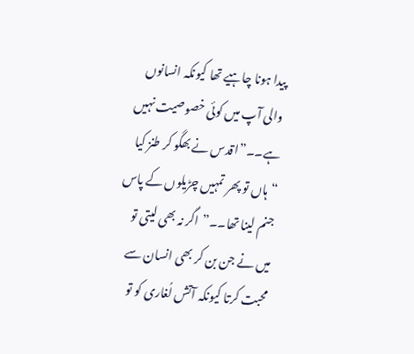پیدا ہونا چاہیے تھا کیونکہ انسانوں والی آپ میں کوئی خصوصیت نہیں ہے۔۔”اقدس نے بھگو کر طنز کیا
“ہاں تو پھر تمہیں چڑیلوں کے پاس جنم لینا تھا۔۔”اگر نہ بھی لیتی تو میں نے جن بن کر بھی انسان سے محبت کرتا کیونکہ آتش لُغاری کو تو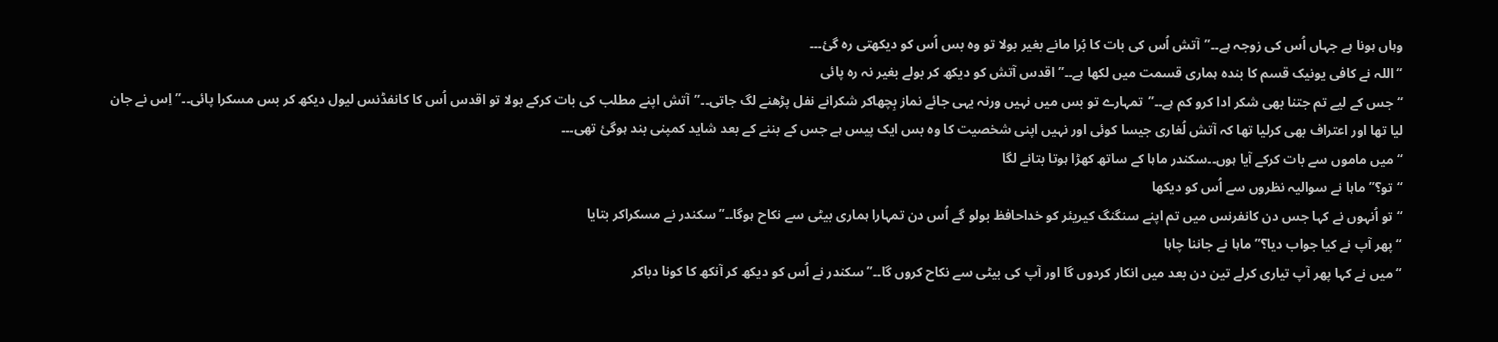وہاں ہونا ہے جہاں اُس کی زوجہ ہے۔۔”آتش اُس کی بات کا بُرا مانے بغیر بولا تو وہ بس اُس کو دیکھتی رہ گئ۔۔۔
“اللہ نے کافی یونیک قسم کا بندہ ہماری قسمت میں لکھا ہے۔۔”اقدس آتش کو دیکھ کر بولے بغیر نہ رہ پائی
“جس کے لیے تم جتنا بھی شکر ادا کرو کم ہے۔۔”تمہارے تو بس میں نہیں ورنہ یہی جائے نماز بِچھاکر شکرانے نفل پڑھنے لگ جاتی۔۔”آتش اپنے مطلب کی بات کرکے بولا تو اقدس اُس کا کانفڈنس لیول دیکھ کر بس مسکرا پائی۔۔”اِس نے جان لیا تھا اور اعتراف بھی کرلیا تھا کہ آتش لُغاری جیسا کوئی اور نہیں اپنی شخصیت کا وہ بس ایک پیس ہے جس کے بننے کے بعد شاید کمپنی بند ہوگئ تھی۔۔۔
“میں ماموں سے بات کرکے آیا ہوں۔۔سکندر ماہا کے ساتھ کھڑا ہوتا بتانے لگا
“تو؟”ماہا نے سوالیہ نظروں سے اُس کو دیکھا
“تو اُنہوں نے کہا جس دن کانفرنس میں تم اپنے سنگنگ کیریئر کو خداحافظ بولو گے اُس دن تمہارا ہماری بیٹی سے نکاح ہوگا۔۔”سکندر نے مسکراکر بتایا
“پھر آپ نے کیا جواب دیا؟”ماہا نے جاننا چاہا
“میں نے کہا پھر آپ تیاری کرلے تین دن بعد میں انکار کردوں گا اور آپ کی بیٹی سے نکاح کروں گا۔۔”سکندر نے اُس کو دیکھ کر آنکھ کا کونا دباکر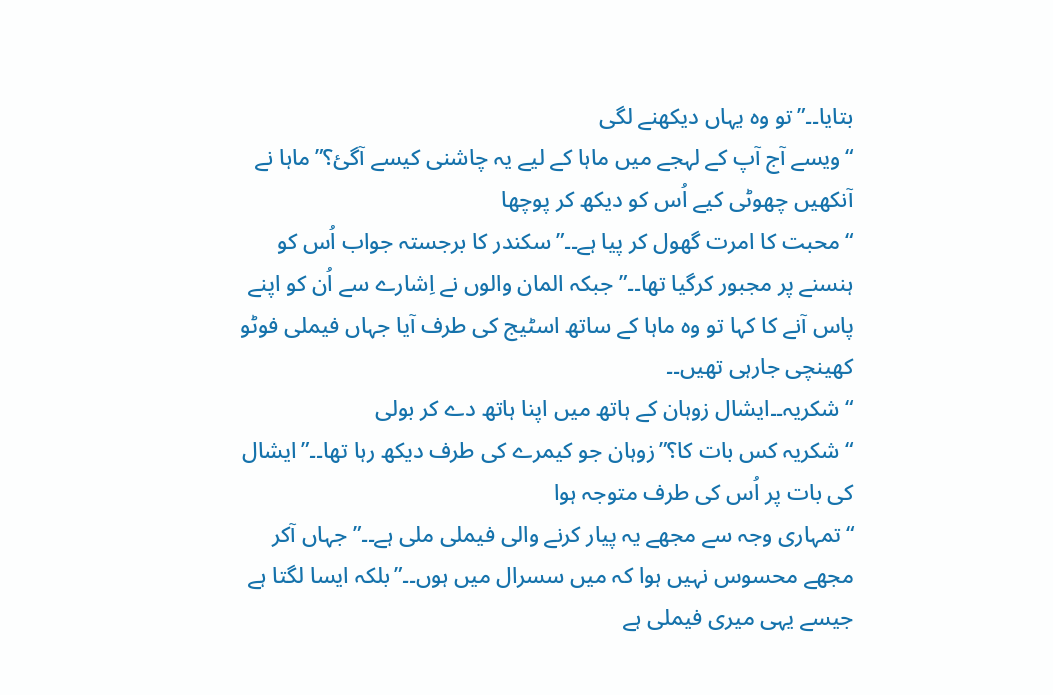بتایا۔۔”تو وہ یہاں دیکھنے لگی
“ویسے آج آپ کے لہجے میں ماہا کے لیے یہ چاشنی کیسے آگئ؟”ماہا نے آنکھیں چھوٹی کیے اُس کو دیکھ کر پوچھا
“محبت کا امرت گھول کر پیا ہے۔۔”سکندر کا برجستہ جواب اُس کو ہنسنے پر مجبور کرگیا تھا۔۔”جبکہ المان والوں نے اِشارے سے اُن کو اپنے پاس آنے کا کہا تو وہ ماہا کے ساتھ اسٹیج کی طرف آیا جہاں فیملی فوٹو کھینچی جارہی تھیں۔۔
“شکریہ۔۔ایشال زوہان کے ہاتھ میں اپنا ہاتھ دے کر بولی
“شکریہ کس بات کا؟”زوہان جو کیمرے کی طرف دیکھ رہا تھا۔۔”ایشال کی بات پر اُس کی طرف متوجہ ہوا
“تمہاری وجہ سے مجھے یہ پیار کرنے والی فیملی ملی ہے۔۔”جہاں آکر مجھے محسوس نہیں ہوا کہ میں سسرال میں ہوں۔۔”بلکہ ایسا لگتا ہے جیسے یہی میری فیملی ہے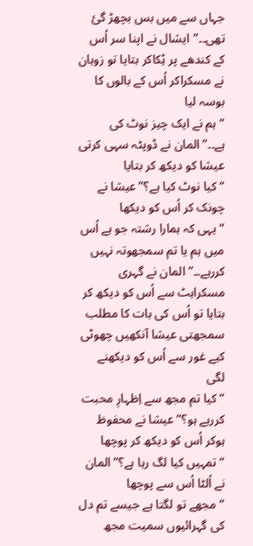جہاں سے میں بس بچھڑ گئ تھی۔۔”ایشال نے اپنا سر اُس کے کندھے پر ٹِکاکر بتایا تو زوہان نے مسکراکر اُس کے بالوں کا بوسہ لیا
“ہم نے ایک چیز نوٹ کی ہے۔۔”المان نے ڈوپٹہ سہی کرتی عیشا کو دیکھ کر بتایا
“کیا نوٹ کیا ہے؟”عیشا نے چونک کر اُس کو دیکھا
“یہی کہ ہمارا رشتہ جو ہے اُس میں ہم یا تم سمجھوتہ نہیں کررہے۔۔”المان نے گہری مسکراہٹ سے اُس کو دیکھ کر بتایا تو اُس کی بات کا مطلب سمجھتی عیشا آنکھیں چھوٹی کیے غور سے اُس کو دیکھنے لگی
“کیا تم مجھ سے اِظہارِ محبت کررہے ہو؟”عیشا نے محفوظ ہوکر اُس کو دیکھ کر پوچھا
“تمہیں کیا لگ رہا ہے؟”المان نے اُلٹا اُس سے پوچھا
“مجھے تو لگتا ہے جیسے تم دل کی گہرائیوں سمیت مجھ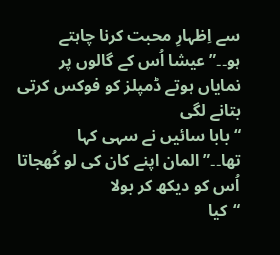سے اِظہارِ محبت کرنا چاہتے ہو۔۔”عیشا اُس کے گالوں پر نمایاں ہوتے ڈمپلز کو فوکس کرتی بتانے لگی
“بابا سائیں نے سہی کہا تھا۔۔”المان اپنے کان کی لو کُھجاتا اُس کو دیکھ کر بولا
“کیا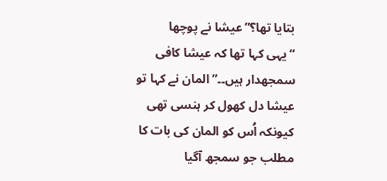بتایا تھا؟”عیشا نے پوچھا
“یہی کہا تھا کہ عیشا کافی سمجھدار ہیں۔۔”المان نے کہا تو عیشا دل کھول کر ہنسی تھی کیونکہ اُس کو المان کی بات کا مطلب جو سمجھ آگیا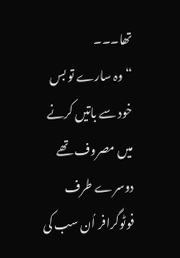تھا۔۔۔
“وہ سارے تو بس خود سے باتیں کرنے میں مصروف تھے دوسرے طرف فوٹوگرافر اُن سب کی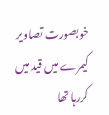خوبصورت تصاویر کیمرے میں قید میں کررہا تھا